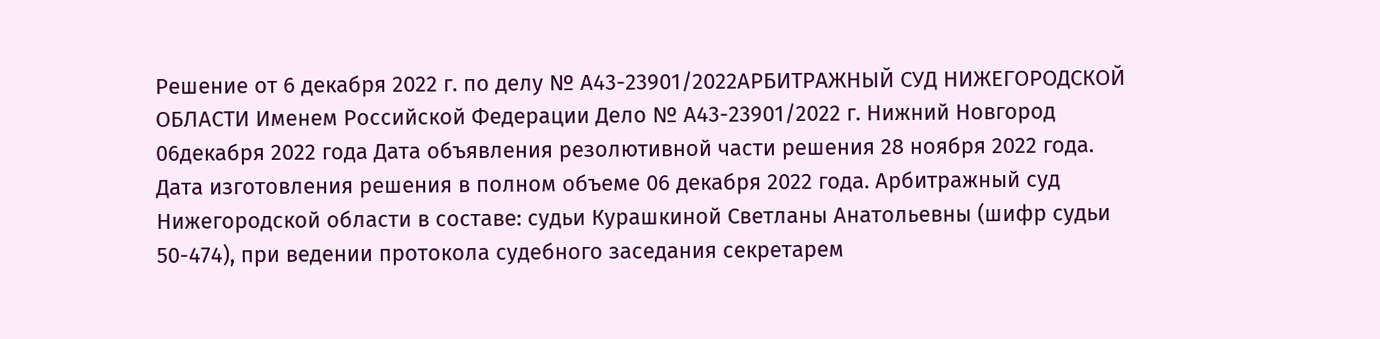Решение от 6 декабря 2022 г. по делу № А43-23901/2022АРБИТРАЖНЫЙ СУД НИЖЕГОРОДСКОЙ ОБЛАСТИ Именем Российской Федерации Дело № А43-23901/2022 г. Нижний Новгород 06декабря 2022 года Дата объявления резолютивной части решения 28 ноября 2022 года. Дата изготовления решения в полном объеме 06 декабря 2022 года. Арбитражный суд Нижегородской области в составе: судьи Курашкиной Светланы Анатольевны (шифр судьи 50-474), при ведении протокола судебного заседания секретарем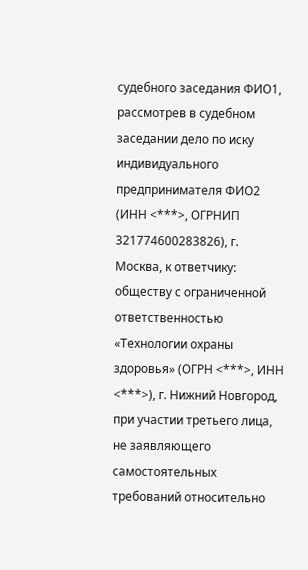судебного заседания ФИО1, рассмотрев в судебном заседании дело по иску индивидуального предпринимателя ФИО2 (ИНН <***>, ОГРНИП 321774600283826), г. Москва, к ответчику: обществу с ограниченной ответственностью «Технологии охраны здоровья» (ОГРН <***>, ИНН <***>), г. Нижний Новгород, при участии третьего лица, не заявляющего самостоятельных требований относительно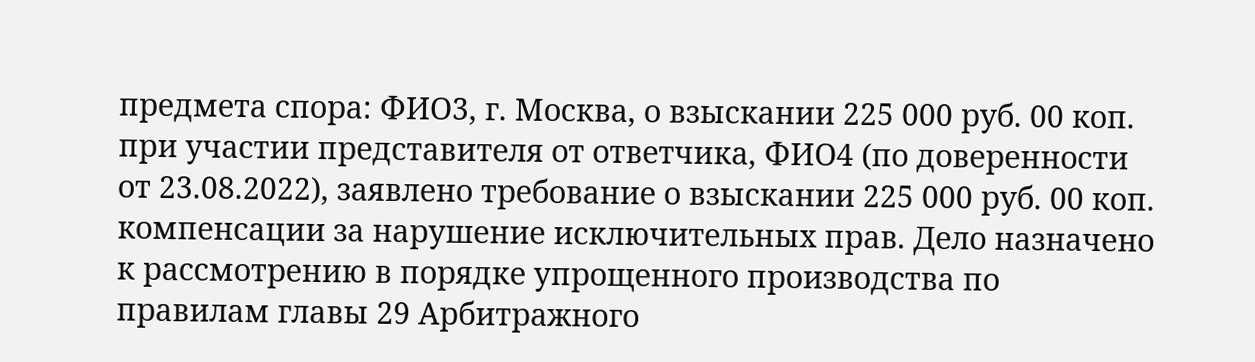предмета спора: ФИО3, г. Москва, о взыскании 225 000 руб. 00 коп. при участии представителя от ответчика, ФИО4 (по доверенности от 23.08.2022), заявлено требование о взыскании 225 000 руб. 00 коп. компенсации за нарушение исключительных прав. Дело назначено к рассмотрению в порядке упрощенного производства по правилам главы 29 Арбитражного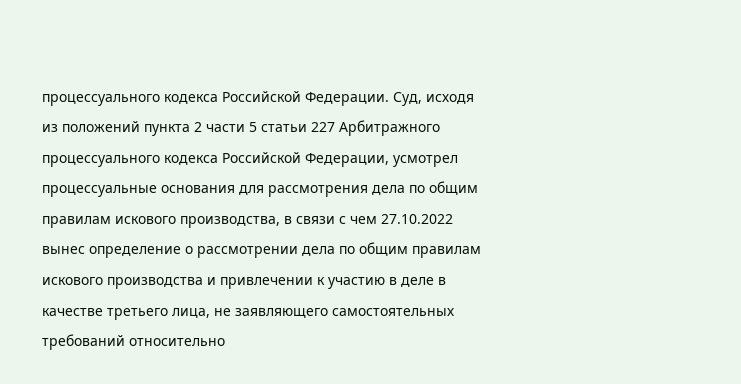процессуального кодекса Российской Федерации. Суд, исходя из положений пункта 2 части 5 статьи 227 Арбитражного процессуального кодекса Российской Федерации, усмотрел процессуальные основания для рассмотрения дела по общим правилам искового производства, в связи с чем 27.10.2022 вынес определение о рассмотрении дела по общим правилам искового производства и привлечении к участию в деле в качестве третьего лица, не заявляющего самостоятельных требований относительно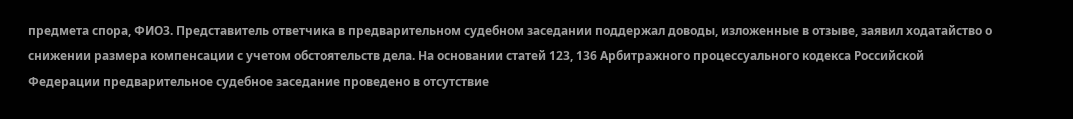предмета спора, ФИО3. Представитель ответчика в предварительном судебном заседании поддержал доводы, изложенные в отзыве, заявил ходатайство о снижении размера компенсации с учетом обстоятельств дела. На основании статей 123, 136 Арбитражного процессуального кодекса Российской Федерации предварительное судебное заседание проведено в отсутствие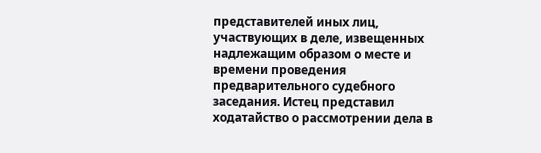представителей иных лиц, участвующих в деле, извещенных надлежащим образом о месте и времени проведения предварительного судебного заседания. Истец представил ходатайство о рассмотрении дела в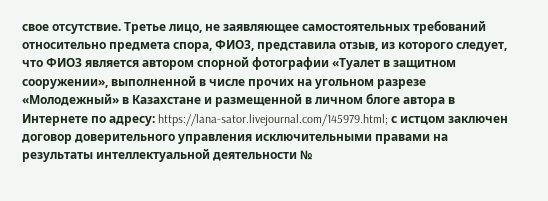свое отсутствие. Третье лицо, не заявляющее самостоятельных требований относительно предмета спора, ФИО3, представила отзыв, из которого следует, что ФИО3 является автором спорной фотографии «Туалет в защитном сооружении», выполненной в числе прочих на угольном разрезе «Молодежный» в Казахстане и размещенной в личном блоге автора в Интернете по адресу: https://lana-sator.livejournal.com/145979.html; с истцом заключен договор доверительного управления исключительными правами на результаты интеллектуальной деятельности №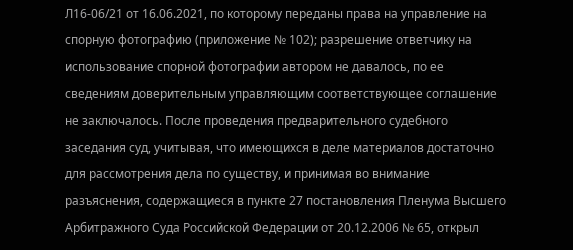Л16-06/21 от 16.06.2021, по которому переданы права на управление на спорную фотографию (приложение № 102); разрешение ответчику на использование спорной фотографии автором не давалось, по ее сведениям доверительным управляющим соответствующее соглашение не заключалось. После проведения предварительного судебного заседания суд, учитывая, что имеющихся в деле материалов достаточно для рассмотрения дела по существу, и принимая во внимание разъяснения, содержащиеся в пункте 27 постановления Пленума Высшего Арбитражного Суда Российской Федерации от 20.12.2006 № 65, открыл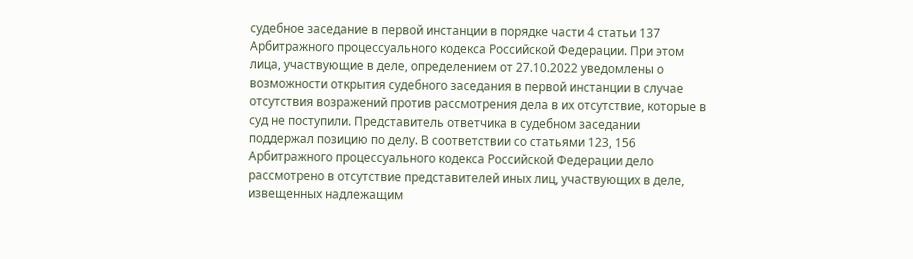судебное заседание в первой инстанции в порядке части 4 статьи 137 Арбитражного процессуального кодекса Российской Федерации. При этом лица, участвующие в деле, определением от 27.10.2022 уведомлены о возможности открытия судебного заседания в первой инстанции в случае отсутствия возражений против рассмотрения дела в их отсутствие, которые в суд не поступили. Представитель ответчика в судебном заседании поддержал позицию по делу. В соответствии со статьями 123, 156 Арбитражного процессуального кодекса Российской Федерации дело рассмотрено в отсутствие представителей иных лиц, участвующих в деле, извещенных надлежащим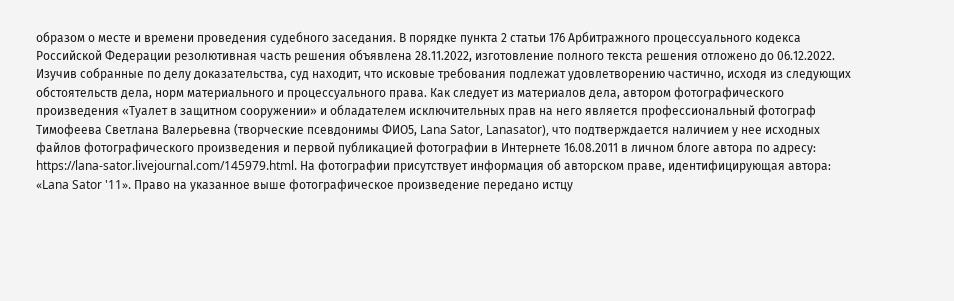образом о месте и времени проведения судебного заседания. В порядке пункта 2 статьи 176 Арбитражного процессуального кодекса Российской Федерации резолютивная часть решения объявлена 28.11.2022, изготовление полного текста решения отложено до 06.12.2022. Изучив собранные по делу доказательства, суд находит, что исковые требования подлежат удовлетворению частично, исходя из следующих обстоятельств дела, норм материального и процессуального права. Как следует из материалов дела, автором фотографического произведения «Туалет в защитном сооружении» и обладателем исключительных прав на него является профессиональный фотограф Тимофеева Светлана Валерьевна (творческие псевдонимы ФИО5, Lana Sator, Lanasator), что подтверждается наличием у нее исходных файлов фотографического произведения и первой публикацией фотографии в Интернете 16.08.2011 в личном блоге автора по адресу: https://lana-sator.livejournal.com/145979.html. На фотографии присутствует информация об авторском праве, идентифицирующая автора: «Lana Sator '11». Право на указанное выше фотографическое произведение передано истцу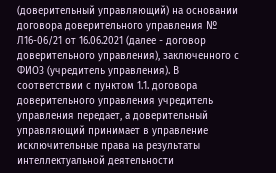(доверительный управляющий) на основании договора доверительного управления № Л16-06/21 от 16.06.2021 (далее - договор доверительного управления), заключенного с ФИО3 (учредитель управления). В соответствии с пунктом 1.1. договора доверительного управления учредитель управления передает, а доверительный управляющий принимает в управление исключительные права на результаты интеллектуальной деятельности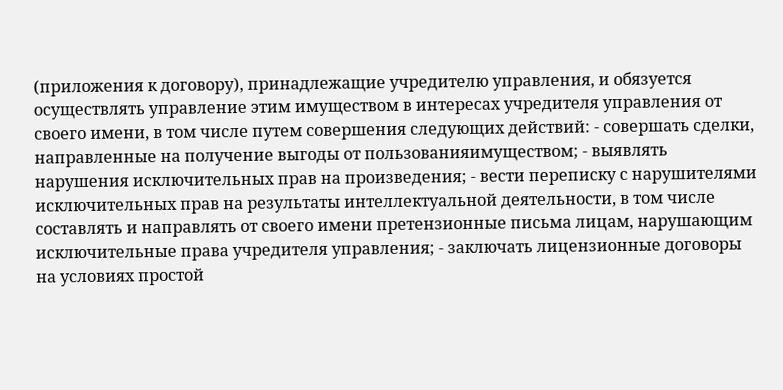(приложения к договору), принадлежащие учредителю управления, и обязуется осуществлять управление этим имуществом в интересах учредителя управления от своего имени, в том числе путем совершения следующих действий: - совершать сделки, направленные на получение выгоды от пользованияимуществом; - выявлять нарушения исключительных прав на произведения; - вести переписку с нарушителями исключительных прав на результаты интеллектуальной деятельности, в том числе составлять и направлять от своего имени претензионные письма лицам, нарушающим исключительные права учредителя управления; - заключать лицензионные договоры на условиях простой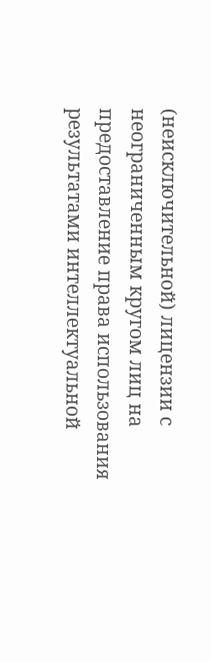(неисключительной) лицензии с неограниченным кругом лиц на предоставление права использования результатами интеллектуальной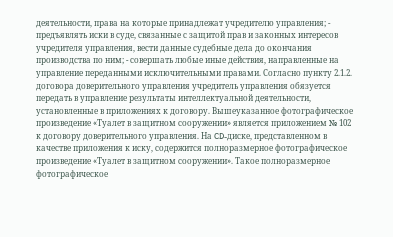деятельности, права на которые принадлежат учредителю управления; - предъявлять иски в суде, связанные с защитой прав и законных интересов учредителя управления, вести данные судебные дела до окончания производства по ним; - совершать любые иные действия, направленные на управление переданными исключительными правами. Согласно пункту 2.1.2. договора доверительного управления учредитель управления обязуется передать в управление результаты интеллектуальной деятельности, установленные в приложениях к договору. Вышеуказанное фотографическое произведение «Туалет в защитном сооружении» является приложением № 102 к договору доверительного управления. На CD-диске, представленном в качестве приложения к иску, содержится полноразмерное фотографическое произведение «Туалет в защитном сооружении». Такое полноразмерное фотографическое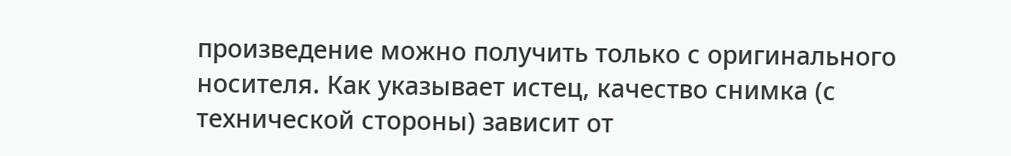произведение можно получить только с оригинального носителя. Как указывает истец, качество снимка (с технической стороны) зависит от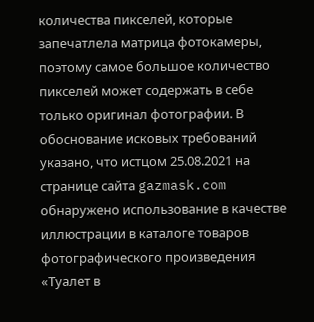количества пикселей, которые запечатлела матрица фотокамеры, поэтому самое большое количество пикселей может содержать в себе только оригинал фотографии. В обоснование исковых требований указано, что истцом 25.08.2021 на странице сайта gazmask.com обнаружено использование в качестве иллюстрации в каталоге товаров фотографического произведения «Туалет в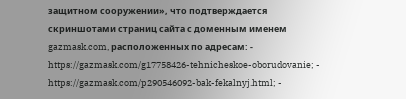защитном сооружении», что подтверждается скриншотами страниц сайта с доменным именем gazmask.com, расположенных по адресам: - https://gazmask.com/g17758426-tehnicheskoe-oborudovanie; - https://gazmask.com/p290546092-bak-fekalnyj.html; -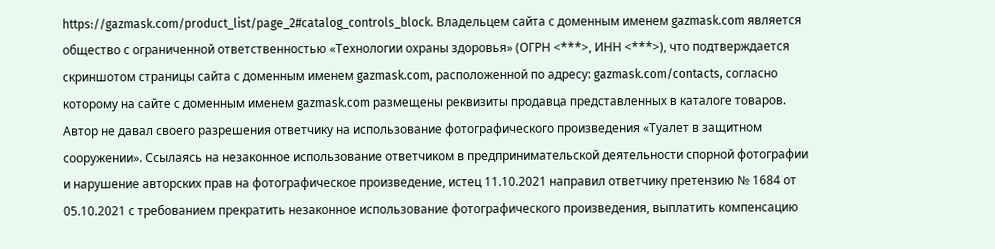https://gazmask.com/product_list/page_2#catalog_controls_block. Владельцем сайта с доменным именем gazmask.com является общество с ограниченной ответственностью «Технологии охраны здоровья» (ОГРН <***>, ИНН <***>), что подтверждается cкриншотом страницы сайта с доменным именем gazmask.com, расположенной по адресу: gazmask.com/contacts, согласно которому на сайте с доменным именем gazmask.com размещены реквизиты продавца представленных в каталоге товаров. Автор не давал своего разрешения ответчику на использование фотографического произведения «Туалет в защитном сооружении». Ссылаясь на незаконное использование ответчиком в предпринимательской деятельности спорной фотографии и нарушение авторских прав на фотографическое произведение, истец 11.10.2021 направил ответчику претензию № 1684 от 05.10.2021 с требованием прекратить незаконное использование фотографического произведения, выплатить компенсацию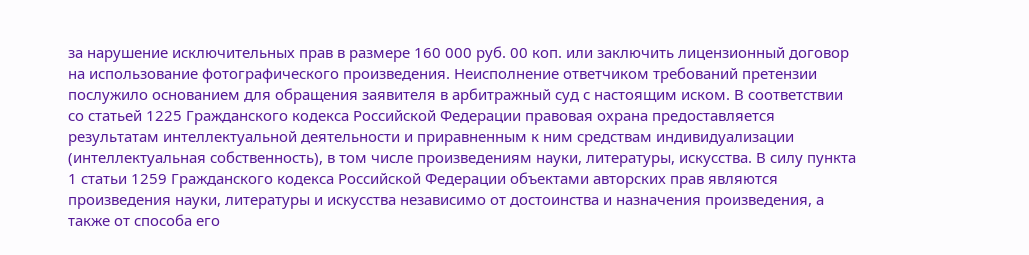за нарушение исключительных прав в размере 160 000 руб. 00 коп. или заключить лицензионный договор на использование фотографического произведения. Неисполнение ответчиком требований претензии послужило основанием для обращения заявителя в арбитражный суд с настоящим иском. В соответствии со статьей 1225 Гражданского кодекса Российской Федерации правовая охрана предоставляется результатам интеллектуальной деятельности и приравненным к ним средствам индивидуализации (интеллектуальная собственность), в том числе произведениям науки, литературы, искусства. В силу пункта 1 статьи 1259 Гражданского кодекса Российской Федерации объектами авторских прав являются произведения науки, литературы и искусства независимо от достоинства и назначения произведения, а также от способа его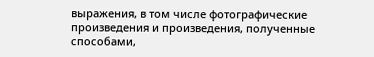выражения, в том числе фотографические произведения и произведения, полученные способами,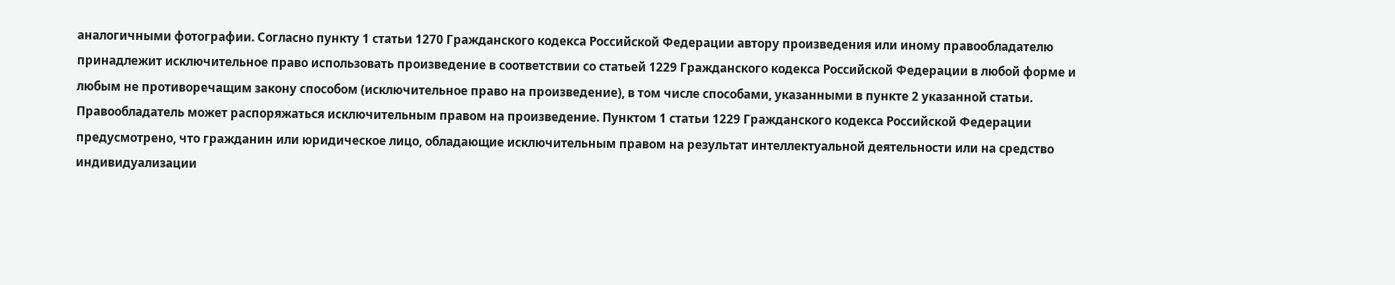аналогичными фотографии. Согласно пункту 1 статьи 1270 Гражданского кодекса Российской Федерации автору произведения или иному правообладателю принадлежит исключительное право использовать произведение в соответствии со статьей 1229 Гражданского кодекса Российской Федерации в любой форме и любым не противоречащим закону способом (исключительное право на произведение), в том числе способами, указанными в пункте 2 указанной статьи. Правообладатель может распоряжаться исключительным правом на произведение. Пунктом 1 статьи 1229 Гражданского кодекса Российской Федерации предусмотрено, что гражданин или юридическое лицо, обладающие исключительным правом на результат интеллектуальной деятельности или на средство индивидуализации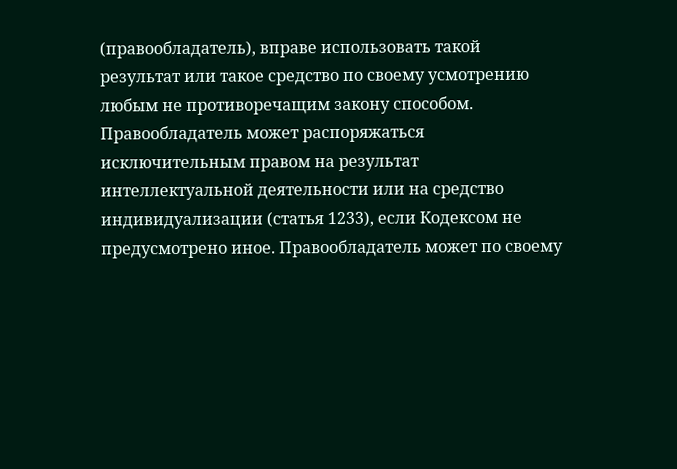(правообладатель), вправе использовать такой результат или такое средство по своему усмотрению любым не противоречащим закону способом. Правообладатель может распоряжаться исключительным правом на результат интеллектуальной деятельности или на средство индивидуализации (статья 1233), если Кодексом не предусмотрено иное. Правообладатель может по своему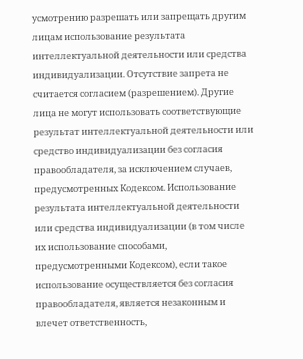усмотрению разрешать или запрещать другим лицам использование результата интеллектуальной деятельности или средства индивидуализации. Отсутствие запрета не считается согласием (разрешением). Другие лица не могут использовать соответствующие результат интеллектуальной деятельности или средство индивидуализации без согласия правообладателя, за исключением случаев, предусмотренных Кодексом. Использование результата интеллектуальной деятельности или средства индивидуализации (в том числе их использование способами, предусмотренными Кодексом), если такое использование осуществляется без согласия правообладателя, является незаконным и влечет ответственность,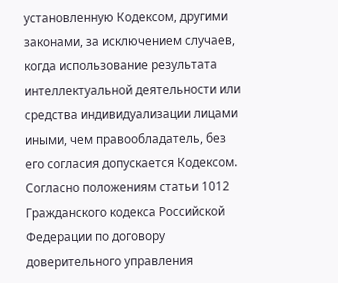установленную Кодексом, другими законами, за исключением случаев, когда использование результата интеллектуальной деятельности или средства индивидуализации лицами иными, чем правообладатель, без его согласия допускается Кодексом. Согласно положениям статьи 1012 Гражданского кодекса Российской Федерации по договору доверительного управления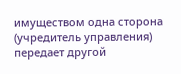имуществом одна сторона (учредитель управления) передает другой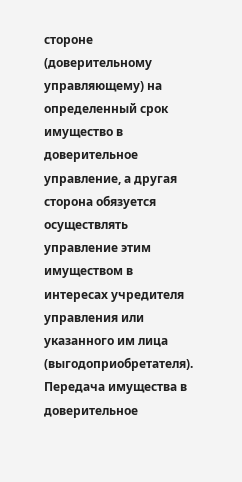стороне (доверительному управляющему) на определенный срок имущество в доверительное управление, а другая сторона обязуется осуществлять управление этим имуществом в интересах учредителя управления или указанного им лица (выгодоприобретателя). Передача имущества в доверительное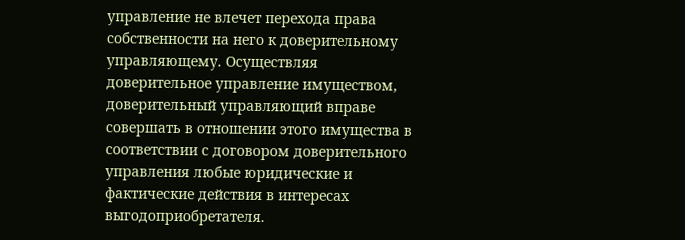управление не влечет перехода права собственности на него к доверительному управляющему. Осуществляя доверительное управление имуществом, доверительный управляющий вправе совершать в отношении этого имущества в соответствии с договором доверительного управления любые юридические и фактические действия в интересах выгодоприобретателя.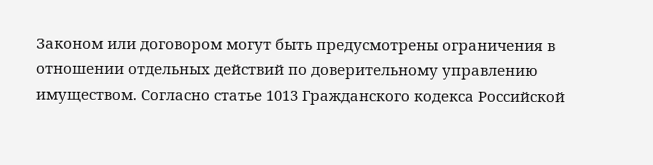Законом или договором могут быть предусмотрены ограничения в отношении отдельных действий по доверительному управлению имуществом. Согласно статье 1013 Гражданского кодекса Российской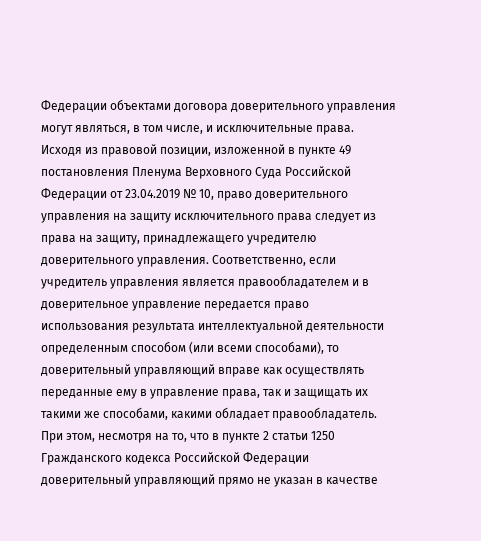Федерации объектами договора доверительного управления могут являться, в том числе, и исключительные права. Исходя из правовой позиции, изложенной в пункте 49 постановления Пленума Верховного Суда Российской Федерации от 23.04.2019 № 10, право доверительного управления на защиту исключительного права следует из права на защиту, принадлежащего учредителю доверительного управления. Соответственно, если учредитель управления является правообладателем и в доверительное управление передается право использования результата интеллектуальной деятельности определенным способом (или всеми способами), то доверительный управляющий вправе как осуществлять переданные ему в управление права, так и защищать их такими же способами, какими обладает правообладатель. При этом, несмотря на то, что в пункте 2 статьи 1250 Гражданского кодекса Российской Федерации доверительный управляющий прямо не указан в качестве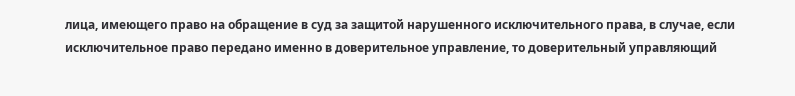лица, имеющего право на обращение в суд за защитой нарушенного исключительного права, в случае, если исключительное право передано именно в доверительное управление, то доверительный управляющий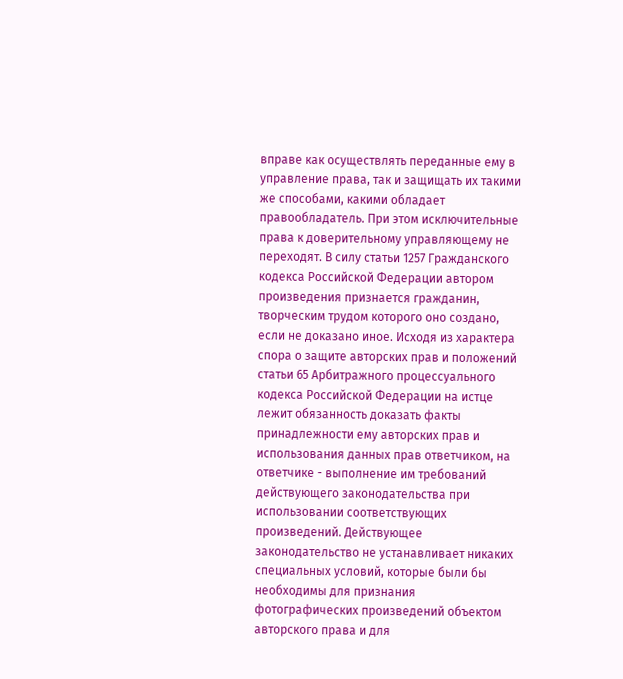вправе как осуществлять переданные ему в управление права, так и защищать их такими же способами, какими обладает правообладатель. При этом исключительные права к доверительному управляющему не переходят. В силу статьи 1257 Гражданского кодекса Российской Федерации автором произведения признается гражданин, творческим трудом которого оно создано, если не доказано иное. Исходя из характера спора о защите авторских прав и положений статьи 65 Арбитражного процессуального кодекса Российской Федерации на истце лежит обязанность доказать факты принадлежности ему авторских прав и использования данных прав ответчиком, на ответчике - выполнение им требований действующего законодательства при использовании соответствующих произведений. Действующее законодательство не устанавливает никаких специальных условий, которые были бы необходимы для признания фотографических произведений объектом авторского права и для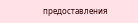предоставления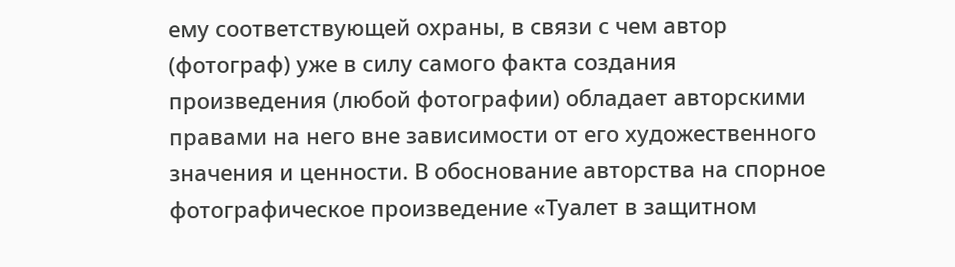ему соответствующей охраны, в связи с чем автор (фотограф) уже в силу самого факта создания произведения (любой фотографии) обладает авторскими правами на него вне зависимости от его художественного значения и ценности. В обоснование авторства на спорное фотографическое произведение «Туалет в защитном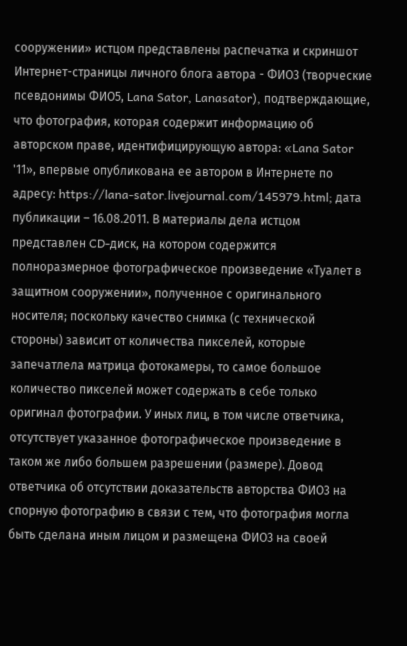сооружении» истцом представлены распечатка и скриншот Интернет-страницы личного блога автора - ФИО3 (творческие псевдонимы ФИО5, Lana Sator, Lanasator), подтверждающие, что фотография, которая содержит информацию об авторском праве, идентифицирующую автора: «Lana Sator '11», впервые опубликована ее автором в Интернете по адресу: https://lana-sator.livejournal.com/145979.html; дата публикации – 16.08.2011. В материалы дела истцом представлен CD-диск, на котором содержится полноразмерное фотографическое произведение «Туалет в защитном сооружении», полученное с оригинального носителя; поскольку качество снимка (с технической стороны) зависит от количества пикселей, которые запечатлела матрица фотокамеры, то самое большое количество пикселей может содержать в себе только оригинал фотографии. У иных лиц, в том числе ответчика, отсутствует указанное фотографическое произведение в таком же либо большем разрешении (размере). Довод ответчика об отсутствии доказательств авторства ФИО3 на спорную фотографию в связи с тем, что фотография могла быть сделана иным лицом и размещена ФИО3 на своей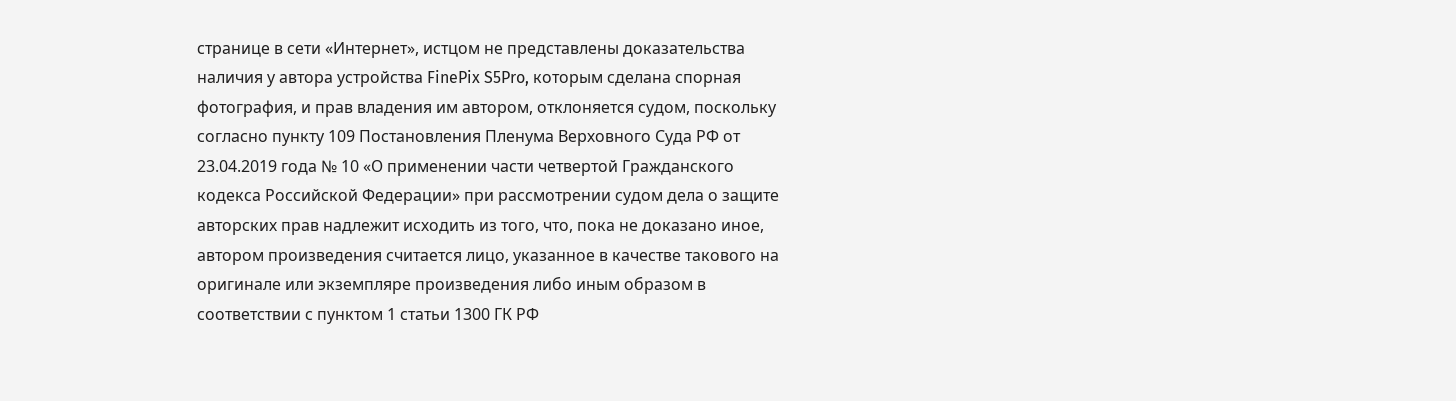странице в сети «Интернет», истцом не представлены доказательства наличия у автора устройства FinePix S5Pro, которым сделана спорная фотография, и прав владения им автором, отклоняется судом, поскольку согласно пункту 109 Постановления Пленума Верховного Суда РФ от 23.04.2019 года № 10 «О применении части четвертой Гражданского кодекса Российской Федерации» при рассмотрении судом дела о защите авторских прав надлежит исходить из того, что, пока не доказано иное, автором произведения считается лицо, указанное в качестве такового на оригинале или экземпляре произведения либо иным образом в соответствии с пунктом 1 статьи 1300 ГК РФ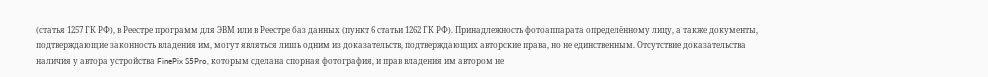(статья 1257 ГК РФ), в Реестре программ для ЭВМ или в Реестре баз данных (пункт 6 статьи 1262 ГК РФ). Принадлежность фотоаппарата определённому лицу, а также документы, подтверждающие законность владения им, могут являться лишь одним из доказательств, подтверждающих авторские права, но не единственным. Отсутствие доказательства наличия у автора устройства FinePix S5Pro, которым сделана спорная фотография, и прав владения им автором не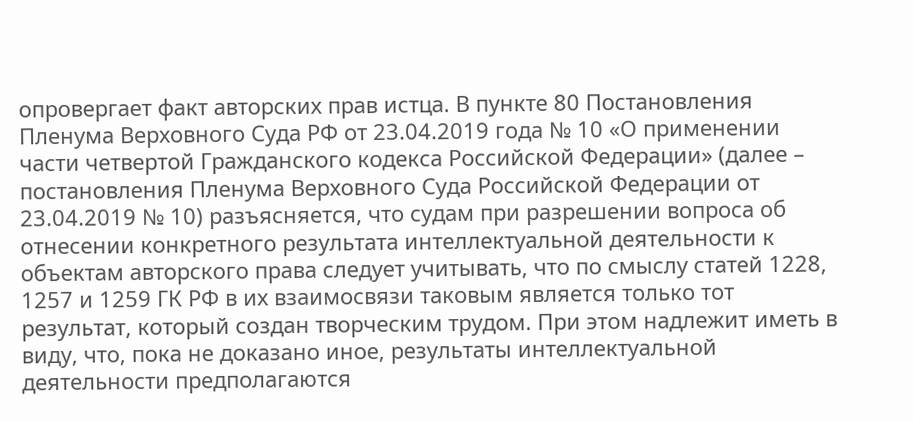опровергает факт авторских прав истца. В пункте 80 Постановления Пленума Верховного Суда РФ от 23.04.2019 года № 10 «О применении части четвертой Гражданского кодекса Российской Федерации» (далее – постановления Пленума Верховного Суда Российской Федерации от 23.04.2019 № 10) разъясняется, что судам при разрешении вопроса об отнесении конкретного результата интеллектуальной деятельности к объектам авторского права следует учитывать, что по смыслу статей 1228, 1257 и 1259 ГК РФ в их взаимосвязи таковым является только тот результат, который создан творческим трудом. При этом надлежит иметь в виду, что, пока не доказано иное, результаты интеллектуальной деятельности предполагаются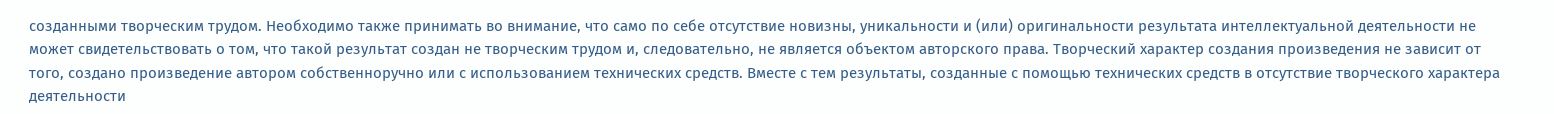созданными творческим трудом. Необходимо также принимать во внимание, что само по себе отсутствие новизны, уникальности и (или) оригинальности результата интеллектуальной деятельности не может свидетельствовать о том, что такой результат создан не творческим трудом и, следовательно, не является объектом авторского права. Творческий характер создания произведения не зависит от того, создано произведение автором собственноручно или с использованием технических средств. Вместе с тем результаты, созданные с помощью технических средств в отсутствие творческого характера деятельности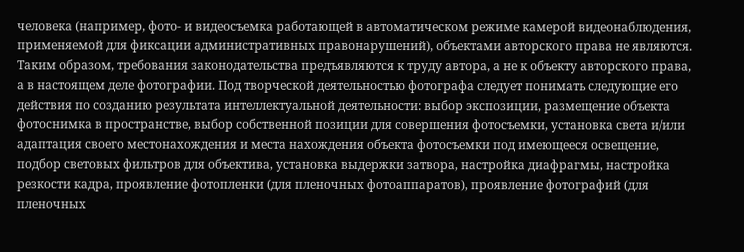человека (например, фото- и видеосъемка работающей в автоматическом режиме камерой видеонаблюдения, применяемой для фиксации административных правонарушений), объектами авторского права не являются. Таким образом, требования законодательства предъявляются к труду автора, а не к объекту авторского права, а в настоящем деле фотографии. Под творческой деятельностью фотографа следует понимать следующие его действия по созданию результата интеллектуальной деятельности: выбор экспозиции, размещение объекта фотоснимка в пространстве, выбор собственной позиции для совершения фотосъемки, установка света и/или адаптация своего местонахождения и места нахождения объекта фотосъемки под имеющееся освещение, подбор световых фильтров для объектива, установка выдержки затвора, настройка диафрагмы, настройка резкости кадра, проявление фотопленки (для пленочных фотоаппаратов), проявление фотографий (для пленочных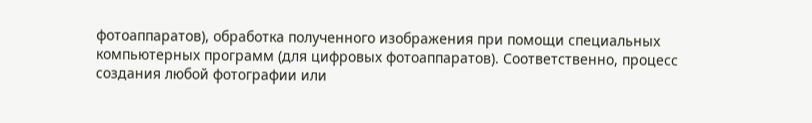фотоаппаратов), обработка полученного изображения при помощи специальных компьютерных программ (для цифровых фотоаппаратов). Соответственно, процесс создания любой фотографии или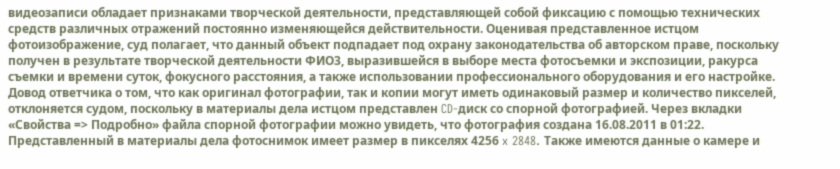видеозаписи обладает признаками творческой деятельности, представляющей собой фиксацию с помощью технических средств различных отражений постоянно изменяющейся действительности. Оценивая представленное истцом фотоизображение, суд полагает, что данный объект подпадает под охрану законодательства об авторском праве, поскольку получен в результате творческой деятельности ФИО3, выразившейся в выборе места фотосъемки и экспозиции, ракурса съемки и времени суток, фокусного расстояния, а также использовании профессионального оборудования и его настройке. Довод ответчика о том, что как оригинал фотографии, так и копии могут иметь одинаковый размер и количество пикселей, отклоняется судом, поскольку в материалы дела истцом представлен CD-диск со спорной фотографией. Через вкладки «Свойства => Подробно» файла спорной фотографии можно увидеть, что фотография создана 16.08.2011 в 01:22. Представленный в материалы дела фотоснимок имеет размер в пикселях 4256 x 2848. Также имеются данные о камере и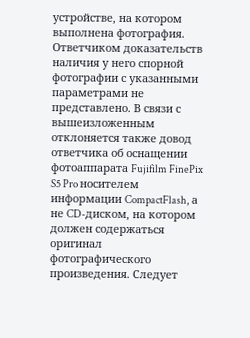устройстве, на котором выполнена фотография. Ответчиком доказательств наличия у него спорной фотографии с указанными параметрами не представлено. В связи с вышеизложенным отклоняется также довод ответчика об оснащении фотоаппарата Fujifilm FinePix S5 Pro носителем информации CompactFlash, а не CD-диском, на котором должен содержаться оригинал фотографического произведения. Следует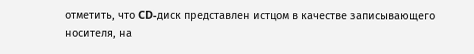отметить, что CD-диск представлен истцом в качестве записывающего носителя, на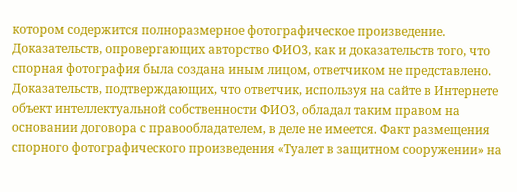котором содержится полноразмерное фотографическое произведение. Доказательств, опровергающих авторство ФИО3, как и доказательств того, что спорная фотография была создана иным лицом, ответчиком не представлено. Доказательств, подтверждающих, что ответчик, используя на сайте в Интернете объект интеллектуальной собственности ФИО3, обладал таким правом на основании договора с правообладателем, в деле не имеется. Факт размещения спорного фотографического произведения «Туалет в защитном сооружении» на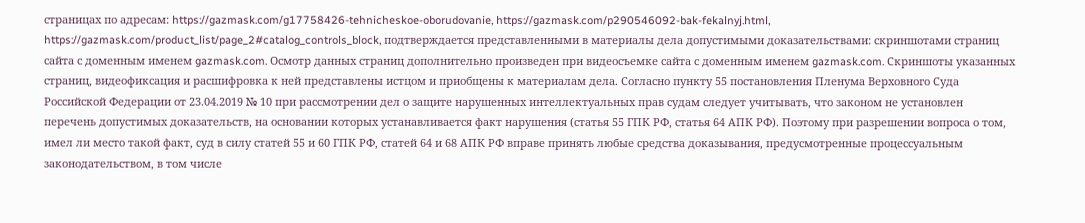страницах по адресам: https://gazmask.com/g17758426-tehnicheskoe-oborudovanie, https://gazmask.com/p290546092-bak-fekalnyj.html, https://gazmask.com/product_list/page_2#catalog_controls_block, подтверждается представленными в материалы дела допустимыми доказательствами: скриншотами страниц сайта с доменным именем gazmask.com. Осмотр данных страниц дополнительно произведен при видеосъемке сайта с доменным именем gazmask.com. Скриншоты указанных страниц, видеофиксация и расшифровка к ней представлены истцом и приобщены к материалам дела. Согласно пункту 55 постановления Пленума Верховного Суда Российской Федерации от 23.04.2019 № 10 при рассмотрении дел о защите нарушенных интеллектуальных прав судам следует учитывать, что законом не установлен перечень допустимых доказательств, на основании которых устанавливается факт нарушения (статья 55 ГПК РФ, статья 64 АПК РФ). Поэтому при разрешении вопроса о том, имел ли место такой факт, суд в силу статей 55 и 60 ГПК РФ, статей 64 и 68 АПК РФ вправе принять любые средства доказывания, предусмотренные процессуальным законодательством, в том числе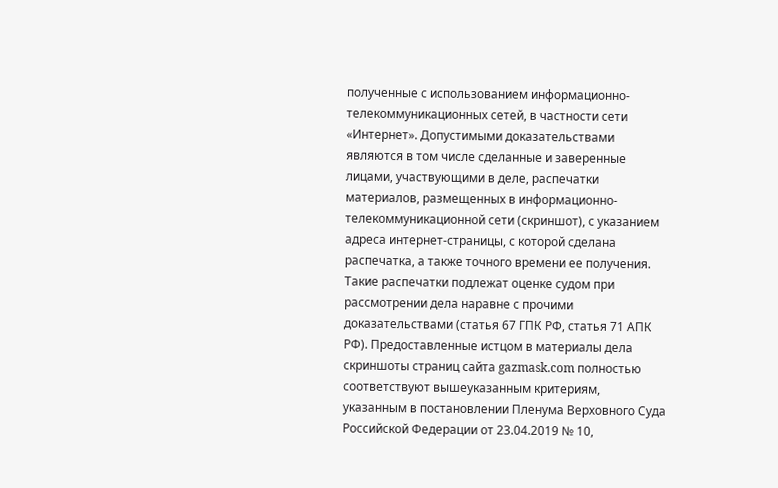полученные с использованием информационно-телекоммуникационных сетей, в частности сети «Интернет». Допустимыми доказательствами являются в том числе сделанные и заверенные лицами, участвующими в деле, распечатки материалов, размещенных в информационно-телекоммуникационной сети (скриншот), с указанием адреса интернет-страницы, с которой сделана распечатка, а также точного времени ее получения. Такие распечатки подлежат оценке судом при рассмотрении дела наравне с прочими доказательствами (статья 67 ГПК РФ, статья 71 АПК РФ). Предоставленные истцом в материалы дела скриншоты страниц сайта gazmask.com полностью соответствуют вышеуказанным критериям, указанным в постановлении Пленума Верховного Суда Российской Федерации от 23.04.2019 № 10,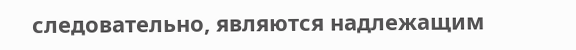следовательно, являются надлежащим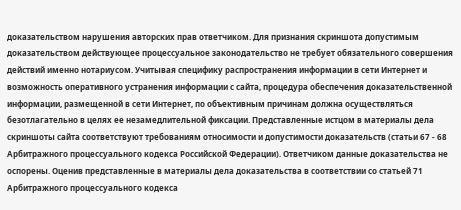доказательством нарушения авторских прав ответчиком. Для признания скриншота допустимым доказательством действующее процессуальное законодательство не требует обязательного совершения действий именно нотариусом. Учитывая специфику распространения информации в сети Интернет и возможность оперативного устранения информации с сайта, процедура обеспечения доказательственной информации, размещенной в сети Интернет, по объективным причинам должна осуществляться безотлагательно в целях ее незамедлительной фиксации. Представленные истцом в материалы дела скриншоты сайта соответствуют требованиям относимости и допустимости доказательств (статьи 67 - 68 Арбитражного процессуального кодекса Российской Федерации). Ответчиком данные доказательства не оспорены. Оценив представленные в материалы дела доказательства в соответствии со статьей 71 Арбитражного процессуального кодекса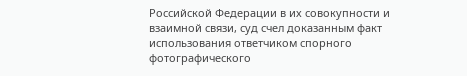Российской Федерации в их совокупности и взаимной связи, суд счел доказанным факт использования ответчиком спорного фотографического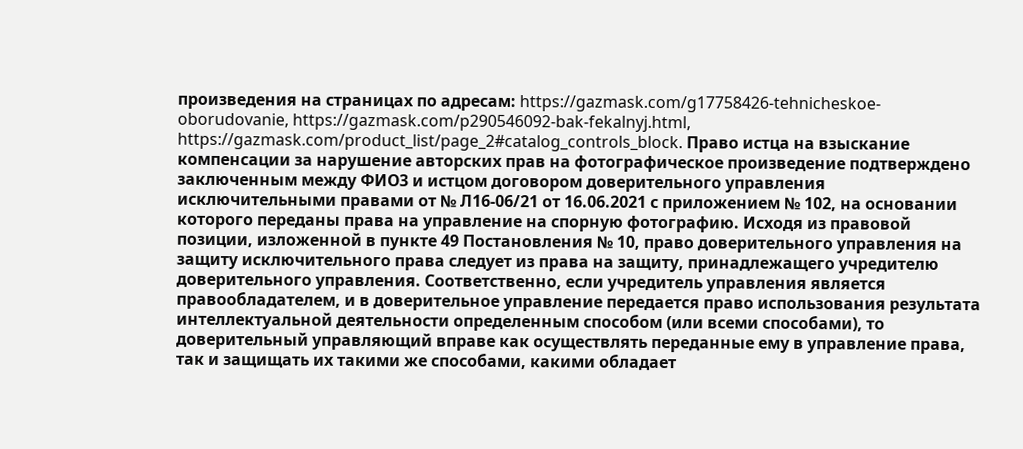произведения на страницах по адресам: https://gazmask.com/g17758426-tehnicheskoe-oborudovanie, https://gazmask.com/p290546092-bak-fekalnyj.html, https://gazmask.com/product_list/page_2#catalog_controls_block. Право истца на взыскание компенсации за нарушение авторских прав на фотографическое произведение подтверждено заключенным между ФИО3 и истцом договором доверительного управления исключительными правами от № Л16-06/21 от 16.06.2021 с приложением № 102, на основании которого переданы права на управление на спорную фотографию. Исходя из правовой позиции, изложенной в пункте 49 Постановления № 10, право доверительного управления на защиту исключительного права следует из права на защиту, принадлежащего учредителю доверительного управления. Соответственно, если учредитель управления является правообладателем, и в доверительное управление передается право использования результата интеллектуальной деятельности определенным способом (или всеми способами), то доверительный управляющий вправе как осуществлять переданные ему в управление права, так и защищать их такими же способами, какими обладает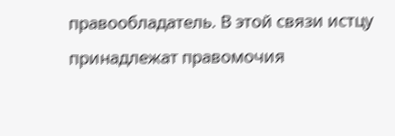правообладатель. В этой связи истцу принадлежат правомочия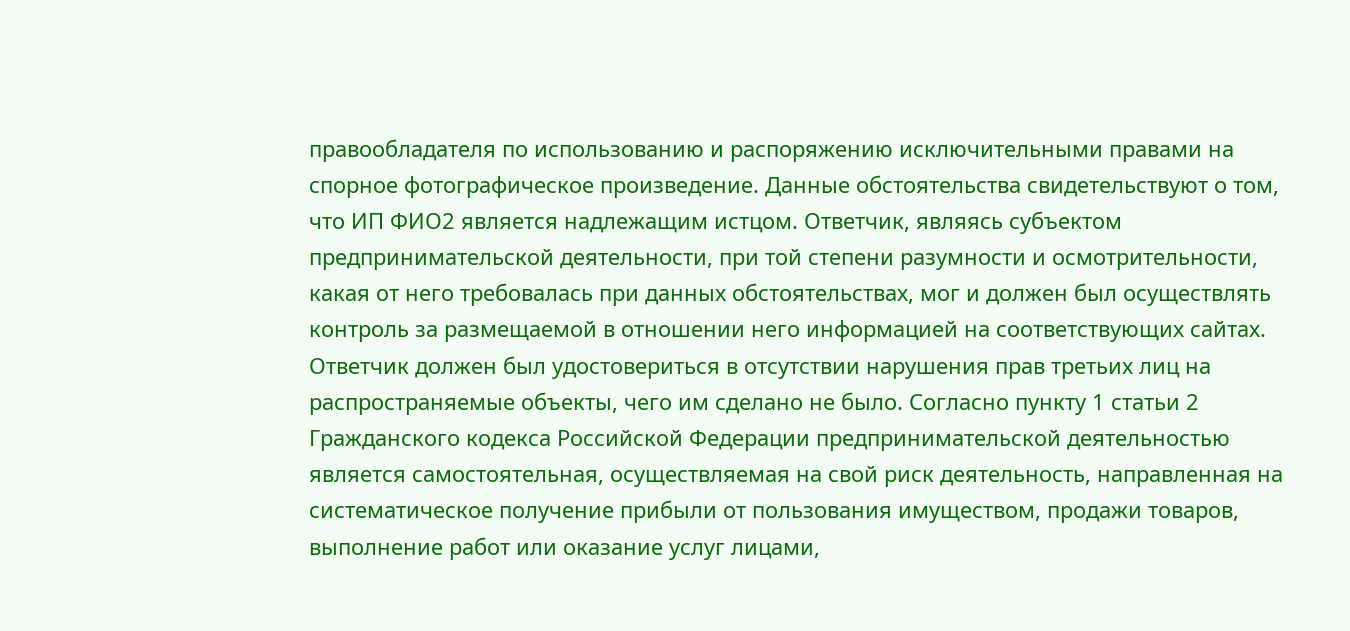правообладателя по использованию и распоряжению исключительными правами на спорное фотографическое произведение. Данные обстоятельства свидетельствуют о том, что ИП ФИО2 является надлежащим истцом. Ответчик, являясь субъектом предпринимательской деятельности, при той степени разумности и осмотрительности, какая от него требовалась при данных обстоятельствах, мог и должен был осуществлять контроль за размещаемой в отношении него информацией на соответствующих сайтах. Ответчик должен был удостовериться в отсутствии нарушения прав третьих лиц на распространяемые объекты, чего им сделано не было. Согласно пункту 1 статьи 2 Гражданского кодекса Российской Федерации предпринимательской деятельностью является самостоятельная, осуществляемая на свой риск деятельность, направленная на систематическое получение прибыли от пользования имуществом, продажи товаров, выполнение работ или оказание услуг лицами,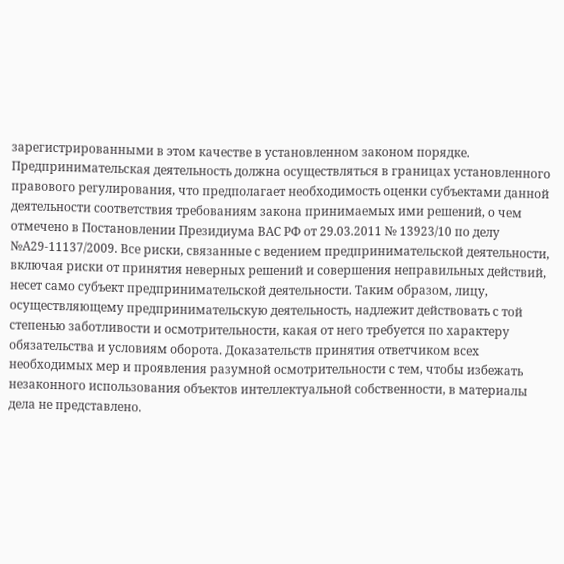зарегистрированными в этом качестве в установленном законом порядке. Предпринимательская деятельность должна осуществляться в границах установленного правового регулирования, что предполагает необходимость оценки субъектами данной деятельности соответствия требованиям закона принимаемых ими решений, о чем отмечено в Постановлении Президиума ВАС РФ от 29.03.2011 № 13923/10 по делу №А29-11137/2009. Все риски, связанные с ведением предпринимательской деятельности, включая риски от принятия неверных решений и совершения неправильных действий, несет само субъект предпринимательской деятельности. Таким образом, лицу, осуществляющему предпринимательскую деятельность, надлежит действовать с той степенью заботливости и осмотрительности, какая от него требуется по характеру обязательства и условиям оборота. Доказательств принятия ответчиком всех необходимых мер и проявления разумной осмотрительности с тем, чтобы избежать незаконного использования объектов интеллектуальной собственности, в материалы дела не представлено.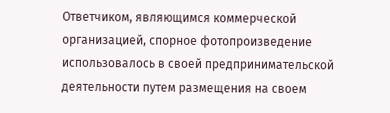Ответчиком, являющимся коммерческой организацией, спорное фотопроизведение использовалось в своей предпринимательской деятельности путем размещения на своем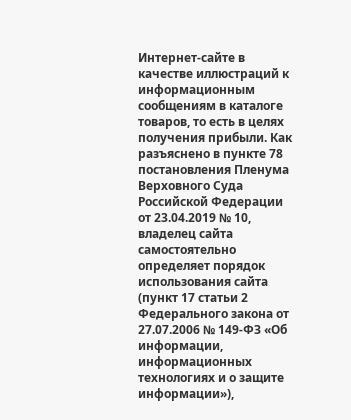Интернет-сайте в качестве иллюстраций к информационным сообщениям в каталоге товаров, то есть в целях получения прибыли. Как разъяснено в пункте 78 постановления Пленума Верховного Суда Российской Федерации от 23.04.2019 № 10, владелец сайта самостоятельно определяет порядок использования сайта (пункт 17 статьи 2 Федерального закона от 27.07.2006 № 149-ФЗ «Об информации, информационных технологиях и о защите информации»),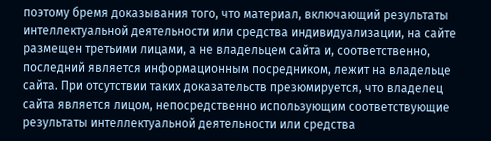поэтому бремя доказывания того, что материал, включающий результаты интеллектуальной деятельности или средства индивидуализации, на сайте размещен третьими лицами, а не владельцем сайта и, соответственно, последний является информационным посредником, лежит на владельце сайта. При отсутствии таких доказательств презюмируется, что владелец сайта является лицом, непосредственно использующим соответствующие результаты интеллектуальной деятельности или средства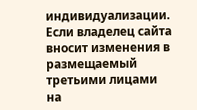индивидуализации. Если владелец сайта вносит изменения в размещаемый третьими лицами на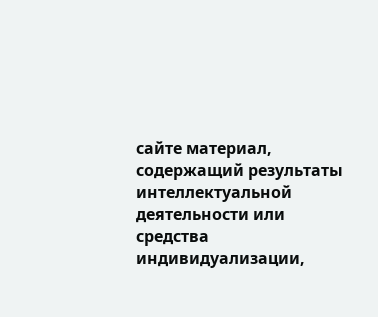сайте материал, содержащий результаты интеллектуальной деятельности или средства индивидуализации,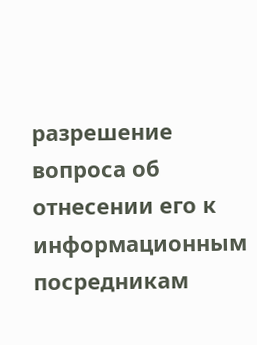разрешение вопроса об отнесении его к информационным посредникам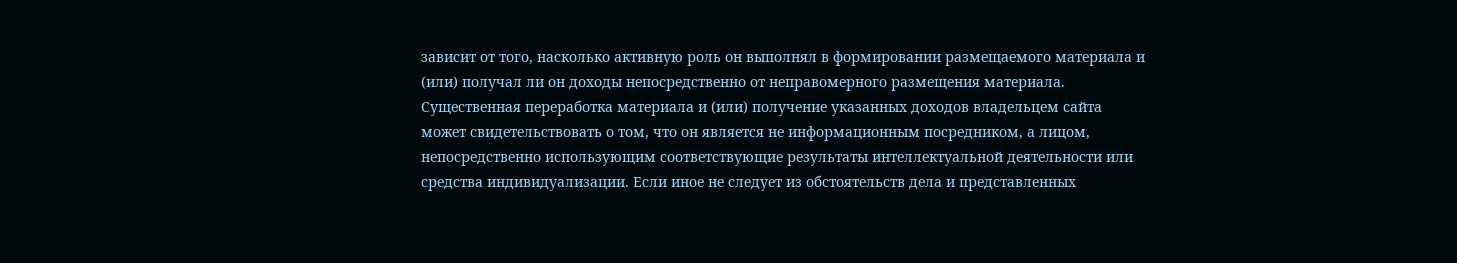зависит от того, насколько активную роль он выполнял в формировании размещаемого материала и (или) получал ли он доходы непосредственно от неправомерного размещения материала. Существенная переработка материала и (или) получение указанных доходов владельцем сайта может свидетельствовать о том, что он является не информационным посредником, а лицом, непосредственно использующим соответствующие результаты интеллектуальной деятельности или средства индивидуализации. Если иное не следует из обстоятельств дела и представленных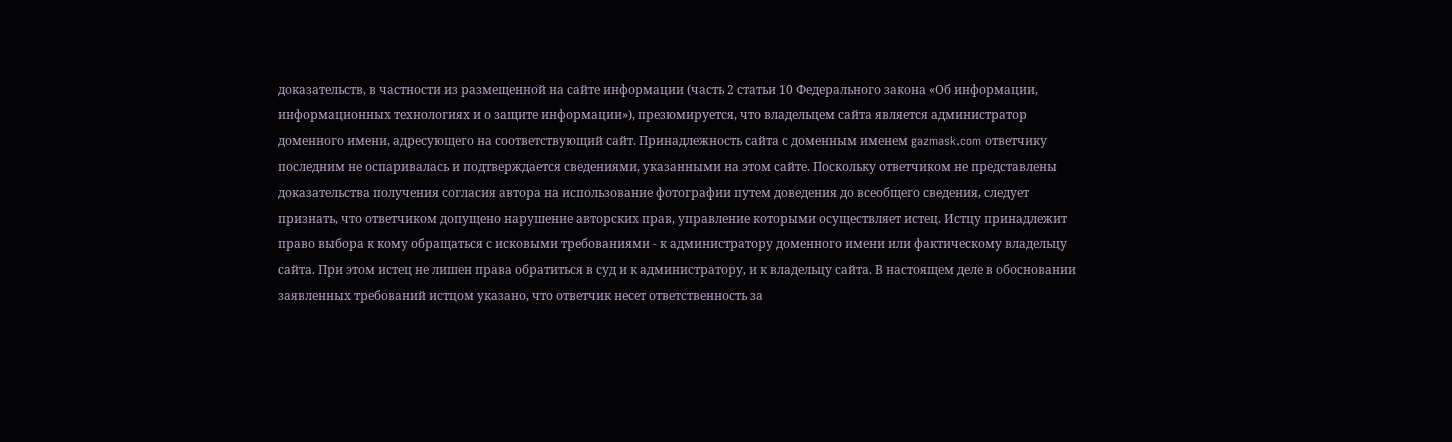доказательств, в частности из размещенной на сайте информации (часть 2 статьи 10 Федерального закона «Об информации, информационных технологиях и о защите информации»), презюмируется, что владельцем сайта является администратор доменного имени, адресующего на соответствующий сайт. Принадлежность сайта с доменным именем gazmask.com ответчику последним не оспаривалась и подтверждается сведениями, указанными на этом сайте. Поскольку ответчиком не представлены доказательства получения согласия автора на использование фотографии путем доведения до всеобщего сведения, следует признать, что ответчиком допущено нарушение авторских прав, управление которыми осуществляет истец. Истцу принадлежит право выбора к кому обращаться с исковыми требованиями - к администратору доменного имени или фактическому владельцу сайта. При этом истец не лишен права обратиться в суд и к администратору, и к владельцу сайта. В настоящем деле в обосновании заявленных требований истцом указано, что ответчик несет ответственность за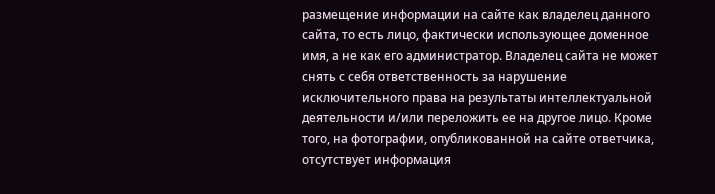размещение информации на сайте как владелец данного сайта, то есть лицо, фактически использующее доменное имя, а не как его администратор. Владелец сайта не может снять с себя ответственность за нарушение исключительного права на результаты интеллектуальной деятельности и/или переложить ее на другое лицо. Кроме того, на фотографии, опубликованной на сайте ответчика, отсутствует информация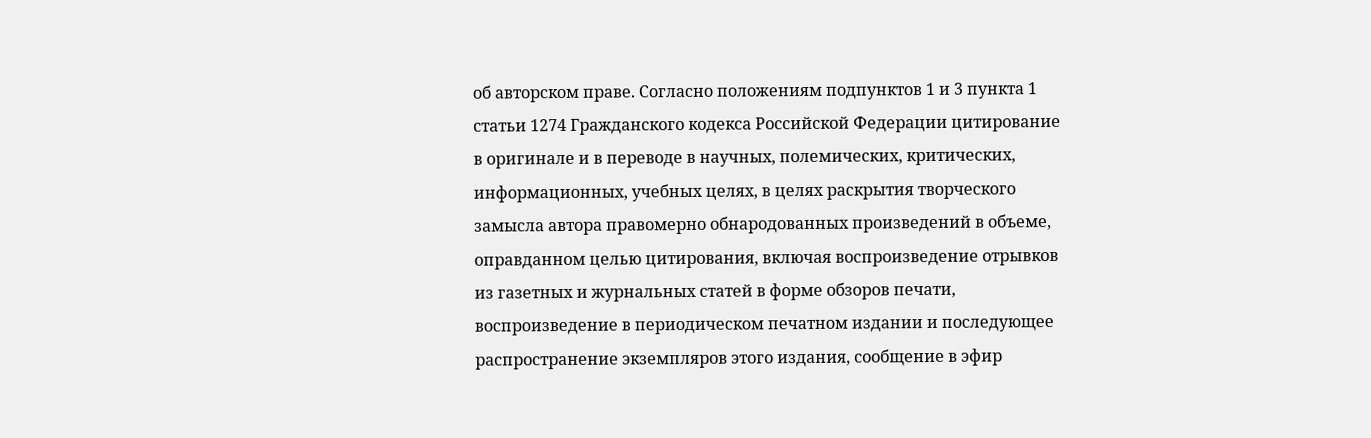об авторском праве. Согласно положениям подпунктов 1 и 3 пункта 1 статьи 1274 Гражданского кодекса Российской Федерации цитирование в оригинале и в переводе в научных, полемических, критических, информационных, учебных целях, в целях раскрытия творческого замысла автора правомерно обнародованных произведений в объеме, оправданном целью цитирования, включая воспроизведение отрывков из газетных и журнальных статей в форме обзоров печати, воспроизведение в периодическом печатном издании и последующее распространение экземпляров этого издания, сообщение в эфир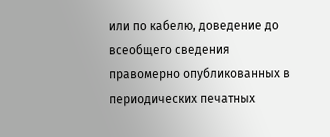или по кабелю, доведение до всеобщего сведения правомерно опубликованных в периодических печатных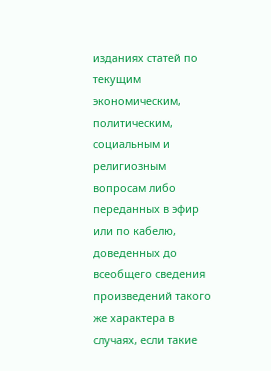изданиях статей по текущим экономическим, политическим, социальным и религиозным вопросам либо переданных в эфир или по кабелю, доведенных до всеобщего сведения произведений такого же характера в случаях, если такие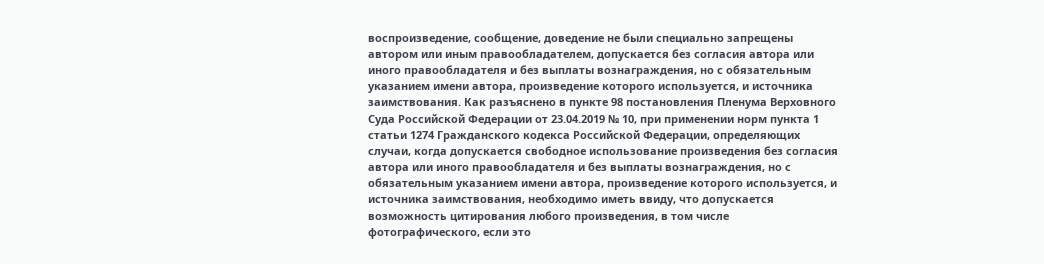воспроизведение, сообщение, доведение не были специально запрещены автором или иным правообладателем, допускается без согласия автора или иного правообладателя и без выплаты вознаграждения, но с обязательным указанием имени автора, произведение которого используется, и источника заимствования. Как разъяснено в пункте 98 постановления Пленума Верховного Суда Российской Федерации от 23.04.2019 № 10, при применении норм пункта 1 статьи 1274 Гражданского кодекса Российской Федерации, определяющих случаи, когда допускается свободное использование произведения без согласия автора или иного правообладателя и без выплаты вознаграждения, но с обязательным указанием имени автора, произведение которого используется, и источника заимствования, необходимо иметь ввиду, что допускается возможность цитирования любого произведения, в том числе фотографического, если это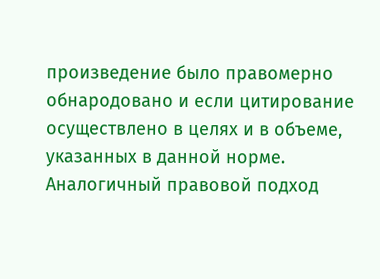произведение было правомерно обнародовано и если цитирование осуществлено в целях и в объеме, указанных в данной норме. Аналогичный правовой подход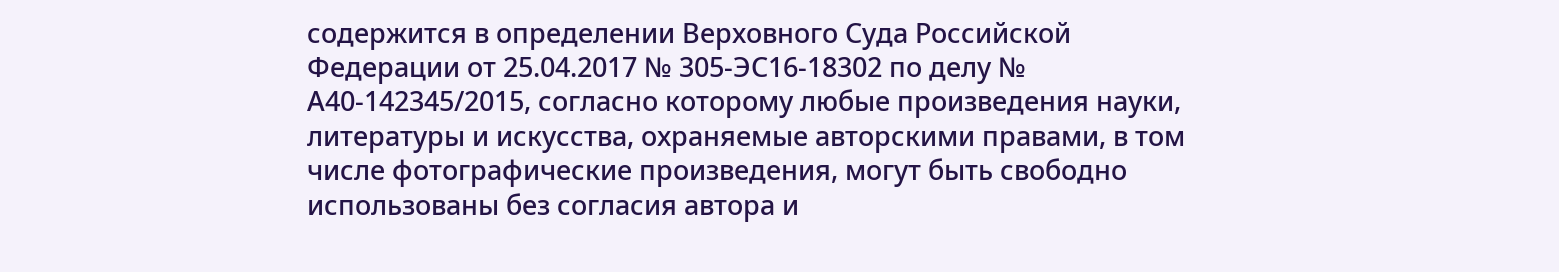содержится в определении Верховного Суда Российской Федерации от 25.04.2017 № 305-ЭС16-18302 по делу № А40-142345/2015, согласно которому любые произведения науки, литературы и искусства, охраняемые авторскими правами, в том числе фотографические произведения, могут быть свободно использованы без согласия автора и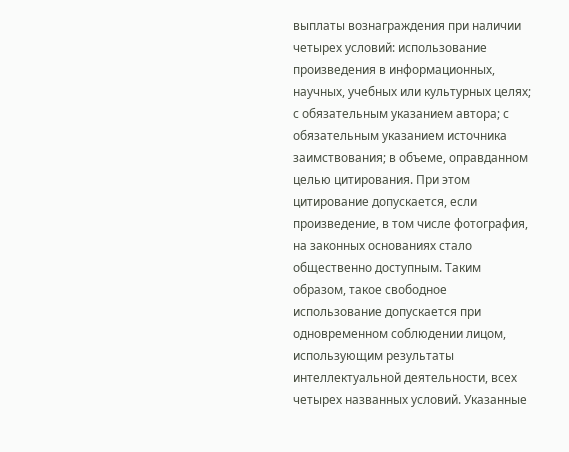выплаты вознаграждения при наличии четырех условий: использование произведения в информационных, научных, учебных или культурных целях; с обязательным указанием автора; с обязательным указанием источника заимствования; в объеме, оправданном целью цитирования. При этом цитирование допускается, если произведение, в том числе фотография, на законных основаниях стало общественно доступным. Таким образом, такое свободное использование допускается при одновременном соблюдении лицом, использующим результаты интеллектуальной деятельности, всех четырех названных условий. Указанные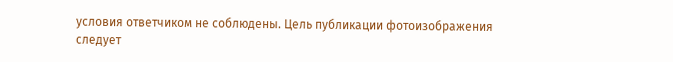условия ответчиком не соблюдены. Цель публикации фотоизображения следует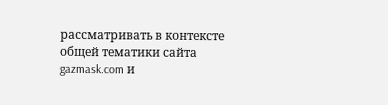рассматривать в контексте общей тематики сайта gazmask.com и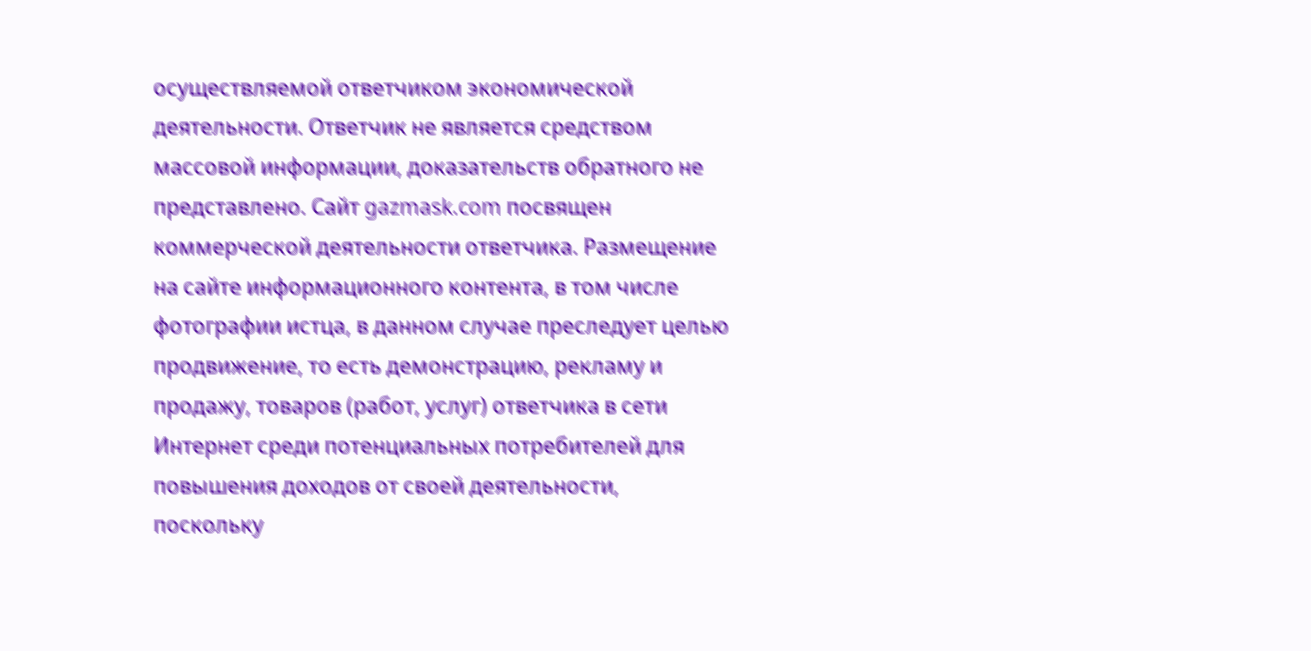осуществляемой ответчиком экономической деятельности. Ответчик не является средством массовой информации, доказательств обратного не представлено. Сайт gazmask.com посвящен коммерческой деятельности ответчика. Размещение на сайте информационного контента, в том числе фотографии истца, в данном случае преследует целью продвижение, то есть демонстрацию, рекламу и продажу, товаров (работ, услуг) ответчика в сети Интернет среди потенциальных потребителей для повышения доходов от своей деятельности, поскольку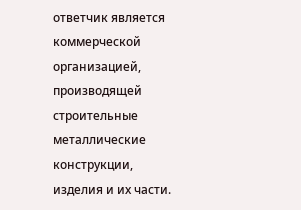ответчик является коммерческой организацией, производящей строительные металлические конструкции, изделия и их части.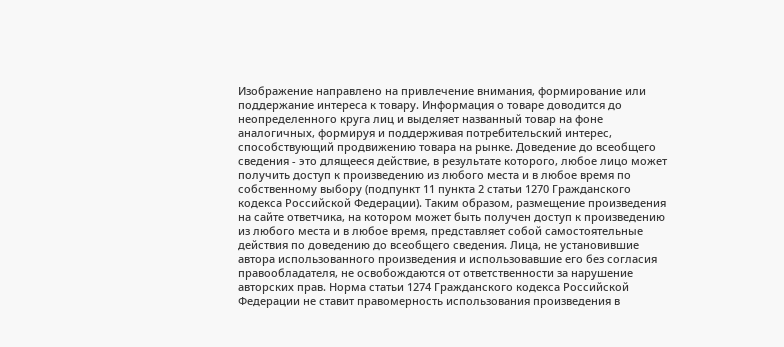Изображение направлено на привлечение внимания, формирование или поддержание интереса к товару. Информация о товаре доводится до неопределенного круга лиц и выделяет названный товар на фоне аналогичных, формируя и поддерживая потребительский интерес, способствующий продвижению товара на рынке. Доведение до всеобщего сведения - это длящееся действие, в результате которого, любое лицо может получить доступ к произведению из любого места и в любое время по собственному выбору (подпункт 11 пункта 2 статьи 1270 Гражданского кодекса Российской Федерации). Таким образом, размещение произведения на сайте ответчика, на котором может быть получен доступ к произведению из любого места и в любое время, представляет собой самостоятельные действия по доведению до всеобщего сведения. Лица, не установившие автора использованного произведения и использовавшие его без согласия правообладателя, не освобождаются от ответственности за нарушение авторских прав. Норма статьи 1274 Гражданского кодекса Российской Федерации не ставит правомерность использования произведения в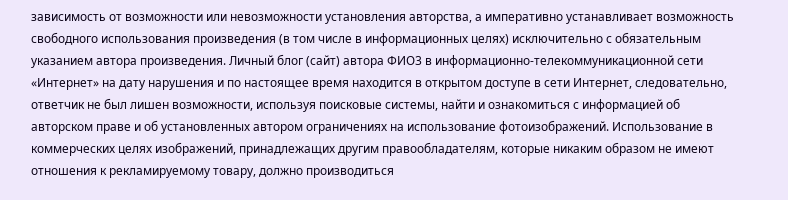зависимость от возможности или невозможности установления авторства, а императивно устанавливает возможность свободного использования произведения (в том числе в информационных целях) исключительно с обязательным указанием автора произведения. Личный блог (сайт) автора ФИО3 в информационно-телекоммуникационной сети «Интернет» на дату нарушения и по настоящее время находится в открытом доступе в сети Интернет, следовательно, ответчик не был лишен возможности, используя поисковые системы, найти и ознакомиться с информацией об авторском праве и об установленных автором ограничениях на использование фотоизображений. Использование в коммерческих целях изображений, принадлежащих другим правообладателям, которые никаким образом не имеют отношения к рекламируемому товару, должно производиться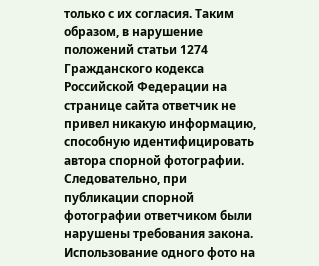только с их согласия. Таким образом, в нарушение положений статьи 1274 Гражданского кодекса Российской Федерации на странице сайта ответчик не привел никакую информацию, способную идентифицировать автора спорной фотографии. Следовательно, при публикации спорной фотографии ответчиком были нарушены требования закона. Использование одного фото на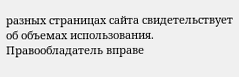разных страницах сайта свидетельствует об объемах использования. Правообладатель вправе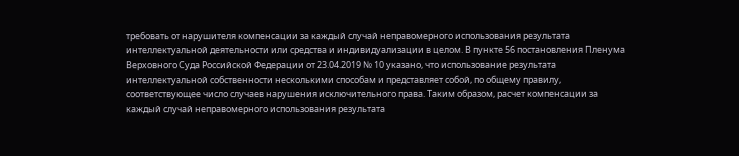требовать от нарушителя компенсации за каждый случай неправомерного использования результата интеллектуальной деятельности или средства и индивидуализации в целом. В пункте 56 постановления Пленума Верховного Суда Российской Федерации от 23.04.2019 № 10 указано, что использование результата интеллектуальной собственности несколькими способам и представляет собой, по общему правилу, соответствующее число случаев нарушения исключительного права. Таким образом, расчет компенсации за каждый случай неправомерного использования результата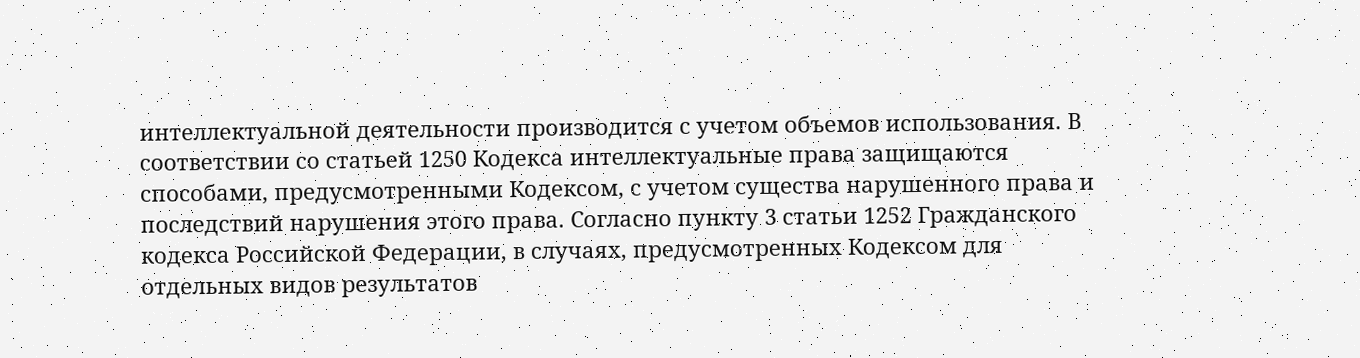интеллектуальной деятельности производится с учетом объемов использования. В соответствии со статьей 1250 Кодекса интеллектуальные права защищаются способами, предусмотренными Кодексом, с учетом существа нарушенного права и последствий нарушения этого права. Согласно пункту 3 статьи 1252 Гражданского кодекса Российской Федерации, в случаях, предусмотренных Кодексом для отдельных видов результатов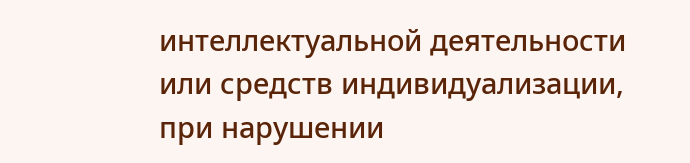интеллектуальной деятельности или средств индивидуализации, при нарушении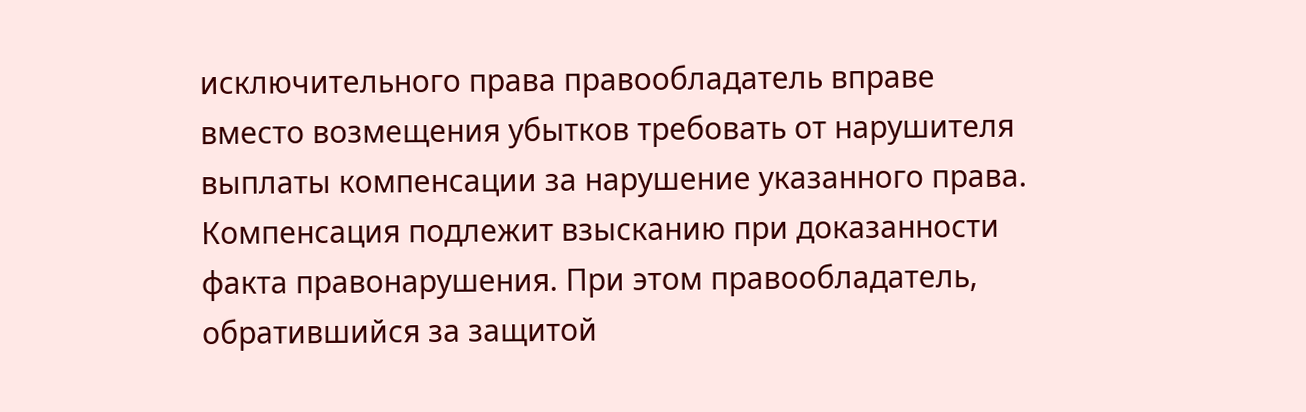исключительного права правообладатель вправе вместо возмещения убытков требовать от нарушителя выплаты компенсации за нарушение указанного права. Компенсация подлежит взысканию при доказанности факта правонарушения. При этом правообладатель, обратившийся за защитой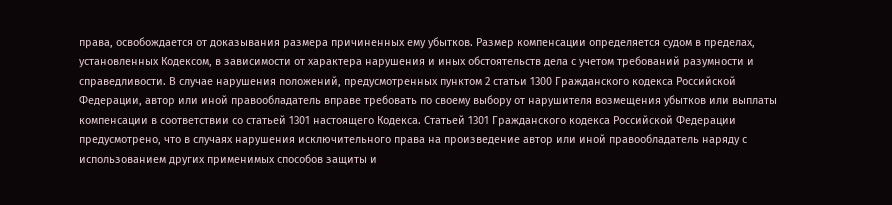права, освобождается от доказывания размера причиненных ему убытков. Размер компенсации определяется судом в пределах, установленных Кодексом, в зависимости от характера нарушения и иных обстоятельств дела с учетом требований разумности и справедливости. В случае нарушения положений, предусмотренных пунктом 2 статьи 1300 Гражданского кодекса Российской Федерации, автор или иной правообладатель вправе требовать по своему выбору от нарушителя возмещения убытков или выплаты компенсации в соответствии со статьей 1301 настоящего Кодекса. Статьей 1301 Гражданского кодекса Российской Федерации предусмотрено, что в случаях нарушения исключительного права на произведение автор или иной правообладатель наряду с использованием других применимых способов защиты и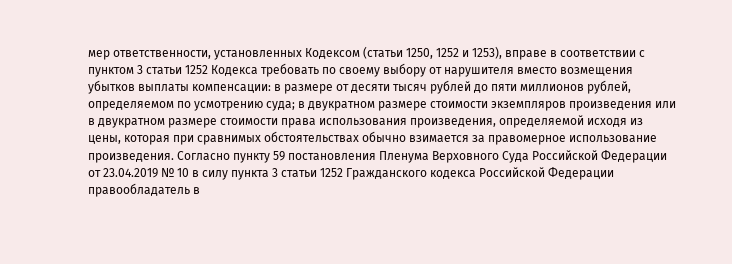мер ответственности, установленных Кодексом (статьи 1250, 1252 и 1253), вправе в соответствии с пунктом 3 статьи 1252 Кодекса требовать по своему выбору от нарушителя вместо возмещения убытков выплаты компенсации: в размере от десяти тысяч рублей до пяти миллионов рублей, определяемом по усмотрению суда; в двукратном размере стоимости экземпляров произведения или в двукратном размере стоимости права использования произведения, определяемой исходя из цены, которая при сравнимых обстоятельствах обычно взимается за правомерное использование произведения. Согласно пункту 59 постановления Пленума Верховного Суда Российской Федерации от 23.04.2019 № 10 в силу пункта 3 статьи 1252 Гражданского кодекса Российской Федерации правообладатель в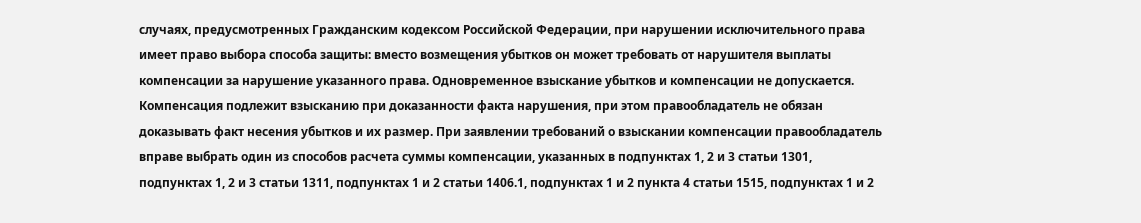случаях, предусмотренных Гражданским кодексом Российской Федерации, при нарушении исключительного права имеет право выбора способа защиты: вместо возмещения убытков он может требовать от нарушителя выплаты компенсации за нарушение указанного права. Одновременное взыскание убытков и компенсации не допускается. Компенсация подлежит взысканию при доказанности факта нарушения, при этом правообладатель не обязан доказывать факт несения убытков и их размер. При заявлении требований о взыскании компенсации правообладатель вправе выбрать один из способов расчета суммы компенсации, указанных в подпунктах 1, 2 и 3 статьи 1301, подпунктах 1, 2 и 3 статьи 1311, подпунктах 1 и 2 статьи 1406.1, подпунктах 1 и 2 пункта 4 статьи 1515, подпунктах 1 и 2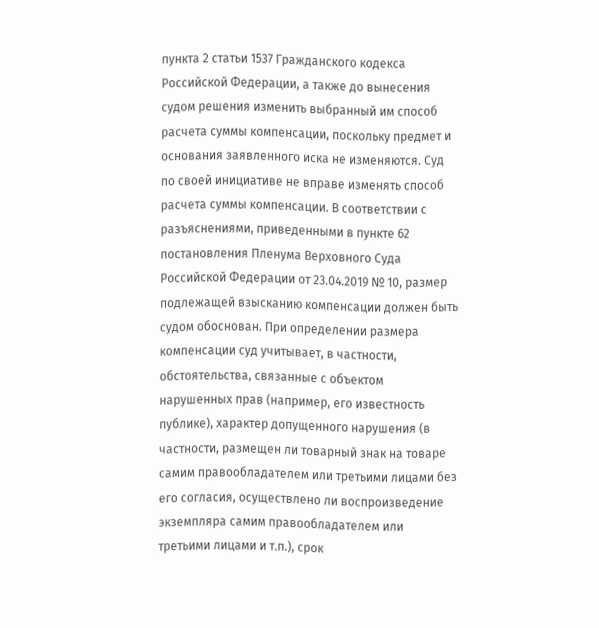пункта 2 статьи 1537 Гражданского кодекса Российской Федерации, а также до вынесения судом решения изменить выбранный им способ расчета суммы компенсации, поскольку предмет и основания заявленного иска не изменяются. Суд по своей инициативе не вправе изменять способ расчета суммы компенсации. В соответствии с разъяснениями, приведенными в пункте 62 постановления Пленума Верховного Суда Российской Федерации от 23.04.2019 № 10, размер подлежащей взысканию компенсации должен быть судом обоснован. При определении размера компенсации суд учитывает, в частности, обстоятельства, связанные с объектом нарушенных прав (например, его известность публике), характер допущенного нарушения (в частности, размещен ли товарный знак на товаре самим правообладателем или третьими лицами без его согласия, осуществлено ли воспроизведение экземпляра самим правообладателем или третьими лицами и т.п.), срок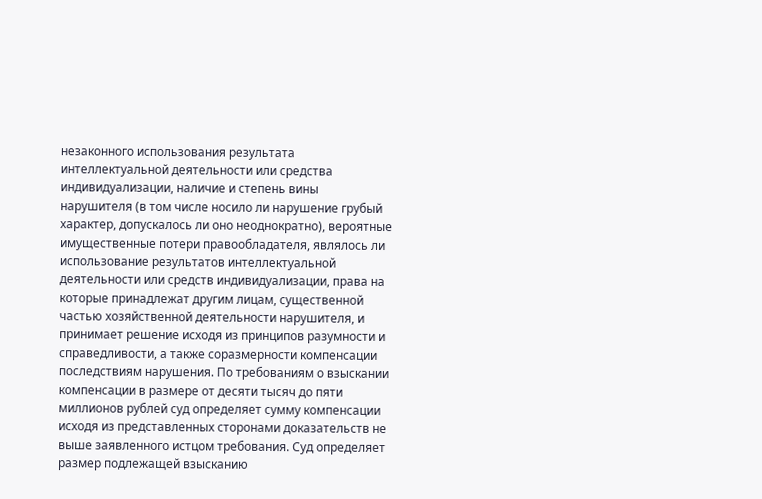незаконного использования результата интеллектуальной деятельности или средства индивидуализации, наличие и степень вины нарушителя (в том числе носило ли нарушение грубый характер, допускалось ли оно неоднократно), вероятные имущественные потери правообладателя, являлось ли использование результатов интеллектуальной деятельности или средств индивидуализации, права на которые принадлежат другим лицам, существенной частью хозяйственной деятельности нарушителя, и принимает решение исходя из принципов разумности и справедливости, а также соразмерности компенсации последствиям нарушения. По требованиям о взыскании компенсации в размере от десяти тысяч до пяти миллионов рублей суд определяет сумму компенсации исходя из представленных сторонами доказательств не выше заявленного истцом требования. Суд определяет размер подлежащей взысканию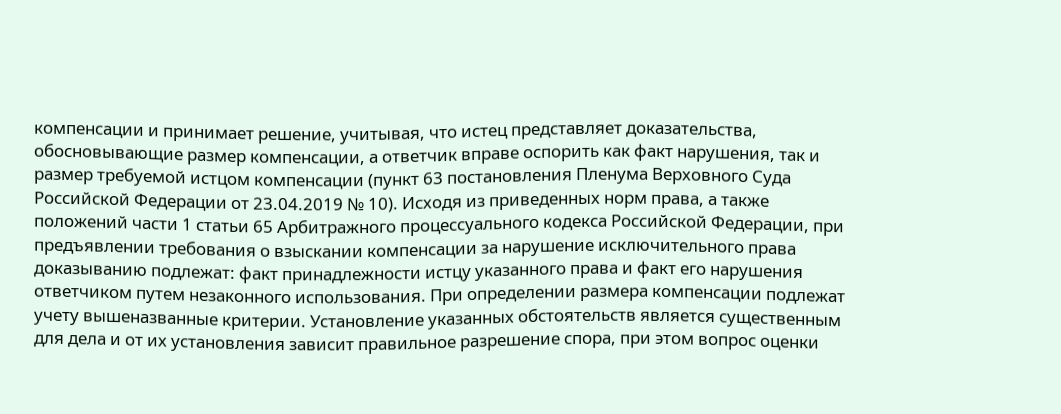компенсации и принимает решение, учитывая, что истец представляет доказательства, обосновывающие размер компенсации, а ответчик вправе оспорить как факт нарушения, так и размер требуемой истцом компенсации (пункт 63 постановления Пленума Верховного Суда Российской Федерации от 23.04.2019 № 10). Исходя из приведенных норм права, а также положений части 1 статьи 65 Арбитражного процессуального кодекса Российской Федерации, при предъявлении требования о взыскании компенсации за нарушение исключительного права доказыванию подлежат: факт принадлежности истцу указанного права и факт его нарушения ответчиком путем незаконного использования. При определении размера компенсации подлежат учету вышеназванные критерии. Установление указанных обстоятельств является существенным для дела и от их установления зависит правильное разрешение спора, при этом вопрос оценки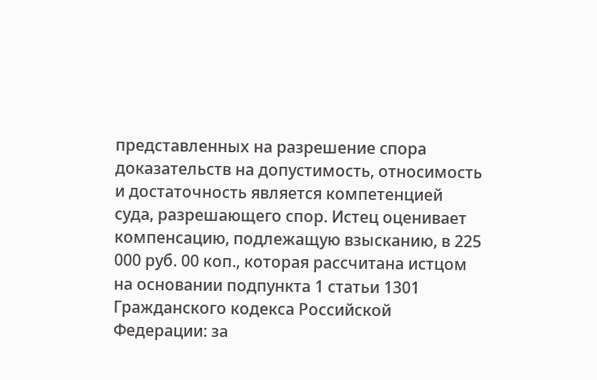представленных на разрешение спора доказательств на допустимость, относимость и достаточность является компетенцией суда, разрешающего спор. Истец оценивает компенсацию, подлежащую взысканию, в 225 000 руб. 00 коп., которая рассчитана истцом на основании подпункта 1 статьи 1301 Гражданского кодекса Российской Федерации: за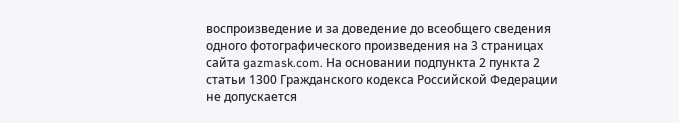воспроизведение и за доведение до всеобщего сведения одного фотографического произведения на 3 страницах сайта gazmask.com. На основании подпункта 2 пункта 2 статьи 1300 Гражданского кодекса Российской Федерации не допускается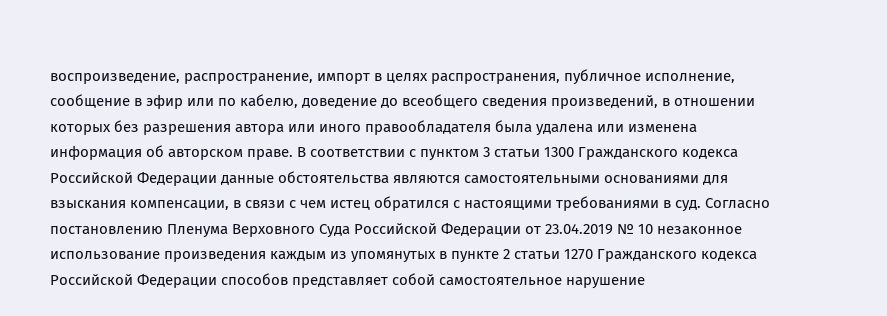воспроизведение, распространение, импорт в целях распространения, публичное исполнение, сообщение в эфир или по кабелю, доведение до всеобщего сведения произведений, в отношении которых без разрешения автора или иного правообладателя была удалена или изменена информация об авторском праве. В соответствии с пунктом 3 статьи 1300 Гражданского кодекса Российской Федерации данные обстоятельства являются самостоятельными основаниями для взыскания компенсации, в связи с чем истец обратился с настоящими требованиями в суд. Согласно постановлению Пленума Верховного Суда Российской Федерации от 23.04.2019 № 10 незаконное использование произведения каждым из упомянутых в пункте 2 статьи 1270 Гражданского кодекса Российской Федерации способов представляет собой самостоятельное нарушение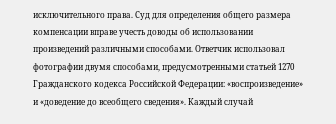исключительного права. Суд для определения общего размера компенсации вправе учесть доводы об использовании произведений различными способами. Ответчик использовал фотографии двумя способами, предусмотренными статьей 1270 Гражданского кодекса Российской Федерации: «воспроизведение» и «доведение до всеобщего сведения». Каждый случай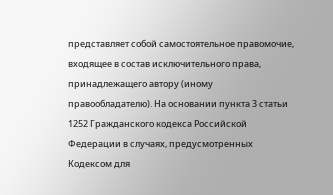представляет собой самостоятельное правомочие, входящее в состав исключительного права, принадлежащего автору (иному правообладателю). На основании пункта 3 статьи 1252 Гражданского кодекса Российской Федерации в случаях, предусмотренных Кодексом для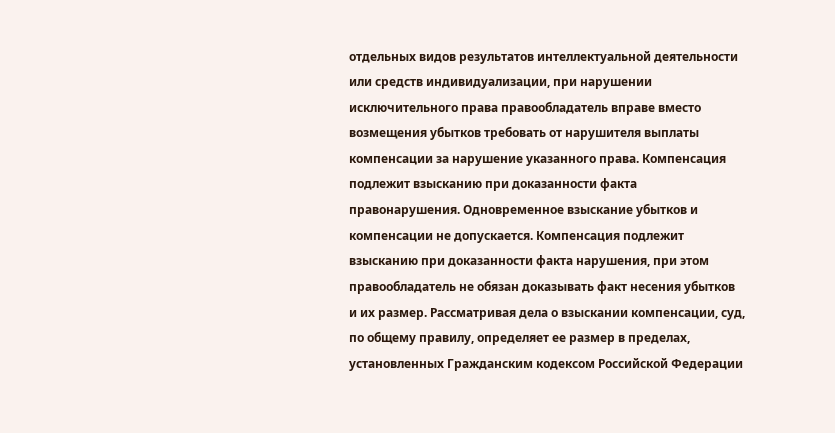отдельных видов результатов интеллектуальной деятельности или средств индивидуализации, при нарушении исключительного права правообладатель вправе вместо возмещения убытков требовать от нарушителя выплаты компенсации за нарушение указанного права. Компенсация подлежит взысканию при доказанности факта правонарушения. Одновременное взыскание убытков и компенсации не допускается. Компенсация подлежит взысканию при доказанности факта нарушения, при этом правообладатель не обязан доказывать факт несения убытков и их размер. Рассматривая дела о взыскании компенсации, суд, по общему правилу, определяет ее размер в пределах, установленных Гражданским кодексом Российской Федерации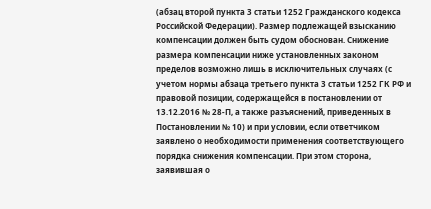(абзац второй пункта 3 статьи 1252 Гражданского кодекса Российской Федерации). Размер подлежащей взысканию компенсации должен быть судом обоснован. Снижение размера компенсации ниже установленных законом пределов возможно лишь в исключительных случаях (с учетом нормы абзаца третьего пункта 3 статьи 1252 ГК РФ и правовой позиции, содержащейся в постановлении от 13.12.2016 № 28-П, а также разъяснений, приведенных в Постановлении № 10) и при условии, если ответчиком заявлено о необходимости применения соответствующего порядка снижения компенсации. При этом сторона, заявившая о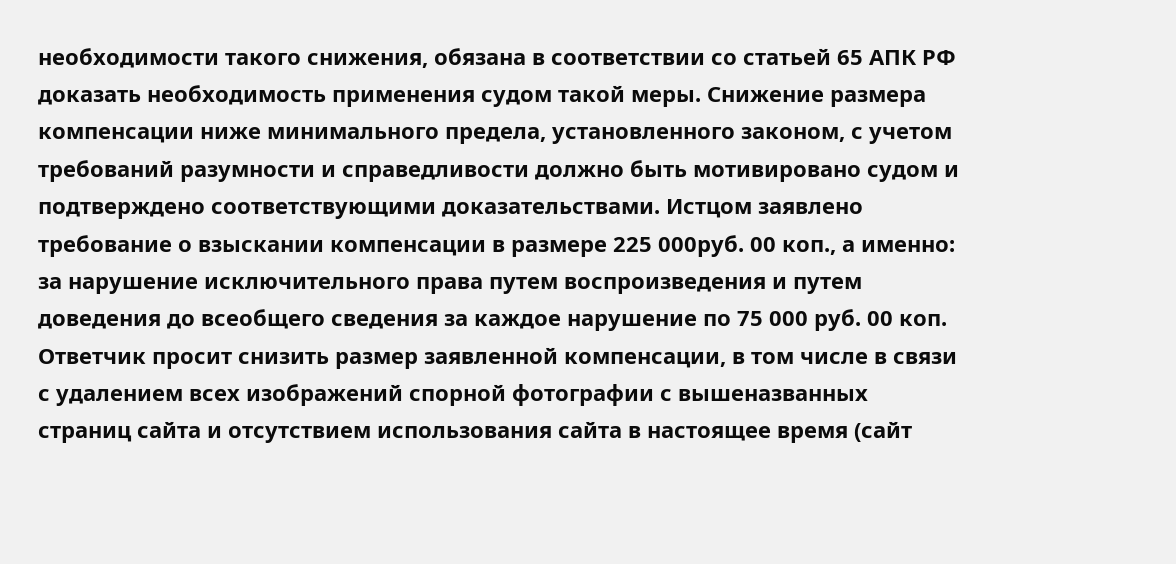необходимости такого снижения, обязана в соответствии со статьей 65 АПК РФ доказать необходимость применения судом такой меры. Снижение размера компенсации ниже минимального предела, установленного законом, с учетом требований разумности и справедливости должно быть мотивировано судом и подтверждено соответствующими доказательствами. Истцом заявлено требование о взыскании компенсации в размере 225 000руб. 00 коп., а именно: за нарушение исключительного права путем воспроизведения и путем доведения до всеобщего сведения за каждое нарушение по 75 000 руб. 00 коп. Ответчик просит снизить размер заявленной компенсации, в том числе в связи с удалением всех изображений спорной фотографии с вышеназванных страниц сайта и отсутствием использования сайта в настоящее время (сайт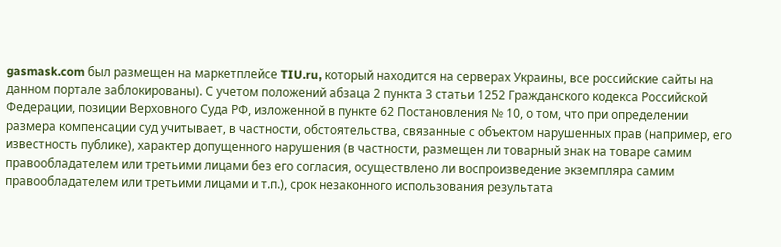gasmask.com был размещен на маркетплейсе TIU.ru, который находится на серверах Украины, все российские сайты на данном портале заблокированы). С учетом положений абзаца 2 пункта 3 статьи 1252 Гражданского кодекса Российской Федерации, позиции Верховного Суда РФ, изложенной в пункте 62 Постановления № 10, о том, что при определении размера компенсации суд учитывает, в частности, обстоятельства, связанные с объектом нарушенных прав (например, его известность публике), характер допущенного нарушения (в частности, размещен ли товарный знак на товаре самим правообладателем или третьими лицами без его согласия, осуществлено ли воспроизведение экземпляра самим правообладателем или третьими лицами и т.п.), срок незаконного использования результата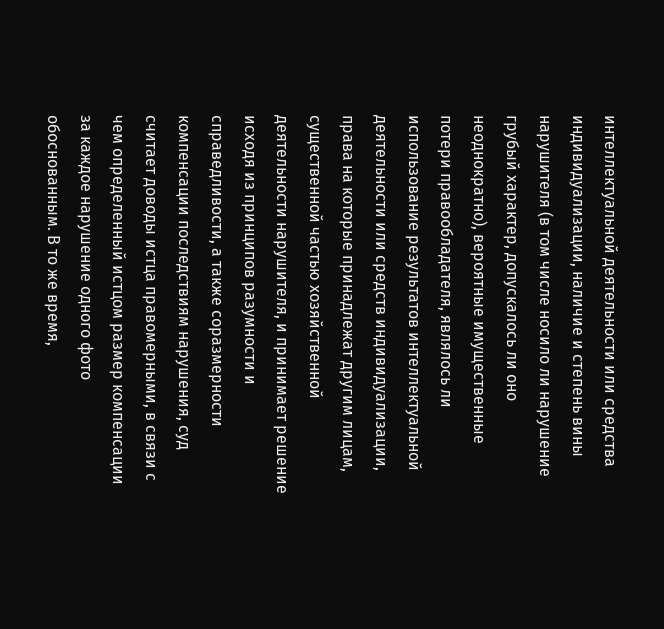интеллектуальной деятельности или средства индивидуализации, наличие и степень вины нарушителя (в том числе носило ли нарушение грубый характер, допускалось ли оно неоднократно), вероятные имущественные потери правообладателя, являлось ли использование результатов интеллектуальной деятельности или средств индивидуализации, права на которые принадлежат другим лицам, существенной частью хозяйственной деятельности нарушителя, и принимает решение исходя из принципов разумности и справедливости, а также соразмерности компенсации последствиям нарушения, суд считает доводы истца правомерными, в связи с чем определенный истцом размер компенсации за каждое нарушение одного фото обоснованным. В то же время,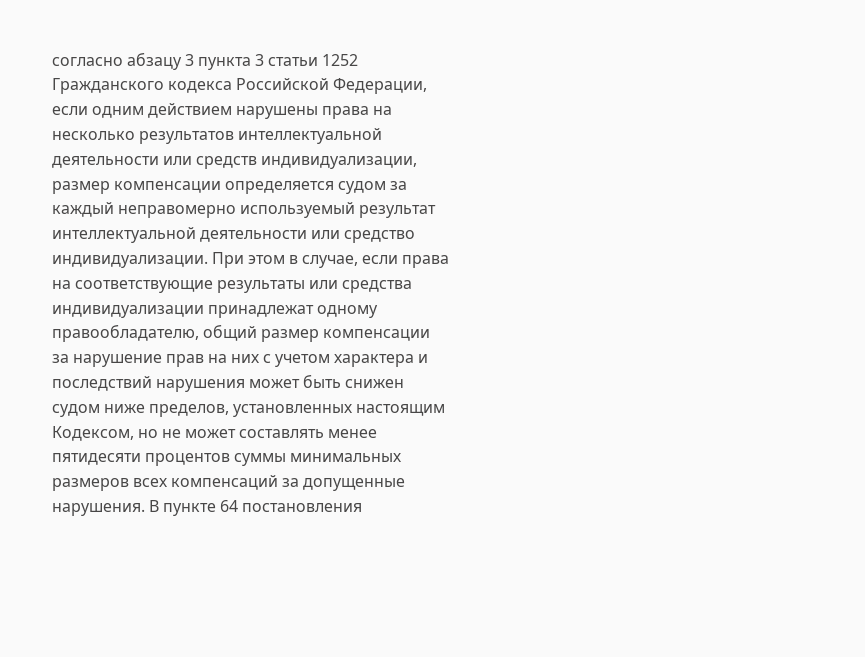согласно абзацу 3 пункта 3 статьи 1252 Гражданского кодекса Российской Федерации, если одним действием нарушены права на несколько результатов интеллектуальной деятельности или средств индивидуализации, размер компенсации определяется судом за каждый неправомерно используемый результат интеллектуальной деятельности или средство индивидуализации. При этом в случае, если права на соответствующие результаты или средства индивидуализации принадлежат одному правообладателю, общий размер компенсации за нарушение прав на них с учетом характера и последствий нарушения может быть снижен судом ниже пределов, установленных настоящим Кодексом, но не может составлять менее пятидесяти процентов суммы минимальных размеров всех компенсаций за допущенные нарушения. В пункте 64 постановления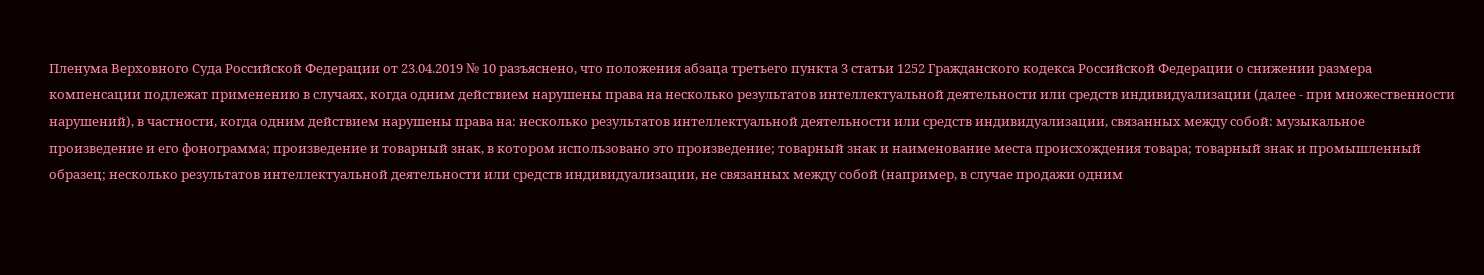Пленума Верховного Суда Российской Федерации от 23.04.2019 № 10 разъяснено, что положения абзаца третьего пункта 3 статьи 1252 Гражданского кодекса Российской Федерации о снижении размера компенсации подлежат применению в случаях, когда одним действием нарушены права на несколько результатов интеллектуальной деятельности или средств индивидуализации (далее - при множественности нарушений), в частности, когда одним действием нарушены права на: несколько результатов интеллектуальной деятельности или средств индивидуализации, связанных между собой: музыкальное произведение и его фонограмма; произведение и товарный знак, в котором использовано это произведение; товарный знак и наименование места происхождения товара; товарный знак и промышленный образец; несколько результатов интеллектуальной деятельности или средств индивидуализации, не связанных между собой (например, в случае продажи одним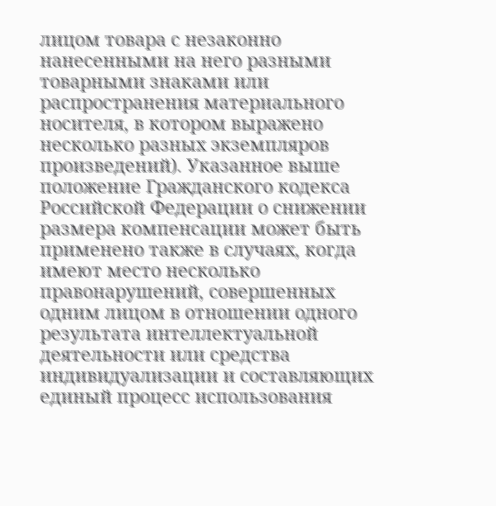лицом товара с незаконно нанесенными на него разными товарными знаками или распространения материального носителя, в котором выражено несколько разных экземпляров произведений). Указанное выше положение Гражданского кодекса Российской Федерации о снижении размера компенсации может быть применено также в случаях, когда имеют место несколько правонарушений, совершенных одним лицом в отношении одного результата интеллектуальной деятельности или средства индивидуализации и составляющих единый процесс использования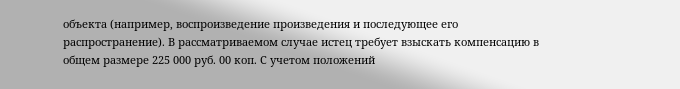объекта (например, воспроизведение произведения и последующее его распространение). В рассматриваемом случае истец требует взыскать компенсацию в общем размере 225 000 руб. 00 коп. С учетом положений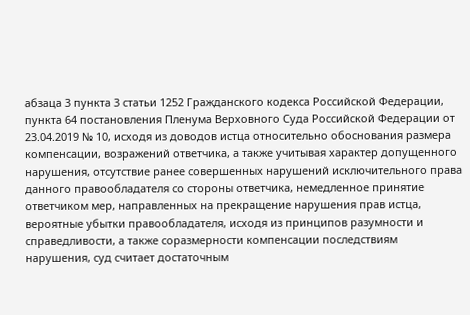абзаца 3 пункта 3 статьи 1252 Гражданского кодекса Российской Федерации, пункта 64 постановления Пленума Верховного Суда Российской Федерации от 23.04.2019 № 10, исходя из доводов истца относительно обоснования размера компенсации, возражений ответчика, а также учитывая характер допущенного нарушения, отсутствие ранее совершенных нарушений исключительного права данного правообладателя со стороны ответчика, немедленное принятие ответчиком мер, направленных на прекращение нарушения прав истца, вероятные убытки правообладателя, исходя из принципов разумности и справедливости, а также соразмерности компенсации последствиям нарушения, суд считает достаточным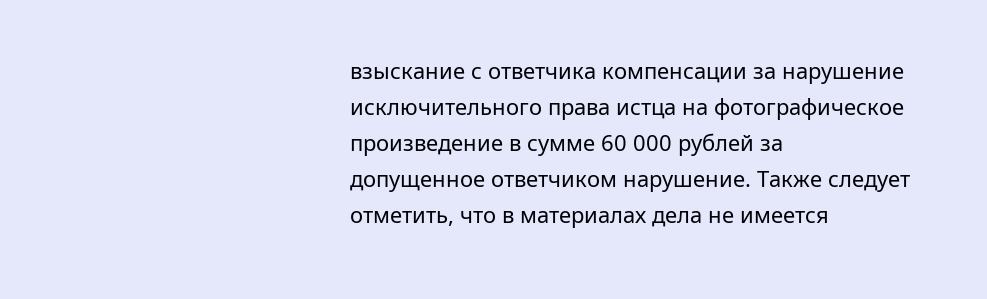взыскание с ответчика компенсации за нарушение исключительного права истца на фотографическое произведение в сумме 60 000 рублей за допущенное ответчиком нарушение. Также следует отметить, что в материалах дела не имеется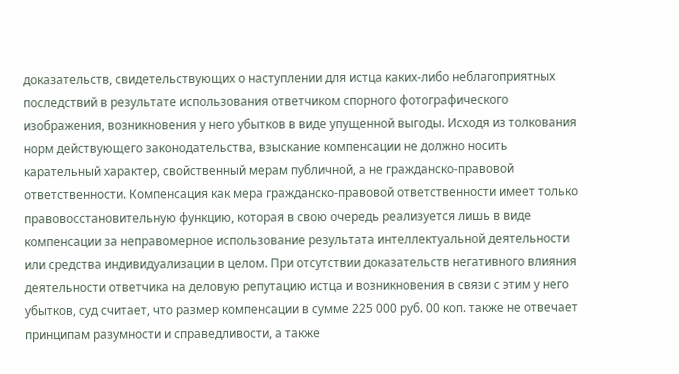доказательств, свидетельствующих о наступлении для истца каких-либо неблагоприятных последствий в результате использования ответчиком спорного фотографического изображения, возникновения у него убытков в виде упущенной выгоды. Исходя из толкования норм действующего законодательства, взыскание компенсации не должно носить карательный характер, свойственный мерам публичной, а не гражданско-правовой ответственности. Компенсация как мера гражданско-правовой ответственности имеет только правовосстановительную функцию, которая в свою очередь реализуется лишь в виде компенсации за неправомерное использование результата интеллектуальной деятельности или средства индивидуализации в целом. При отсутствии доказательств негативного влияния деятельности ответчика на деловую репутацию истца и возникновения в связи с этим у него убытков, суд считает, что размер компенсации в сумме 225 000 руб. 00 коп. также не отвечает принципам разумности и справедливости, а также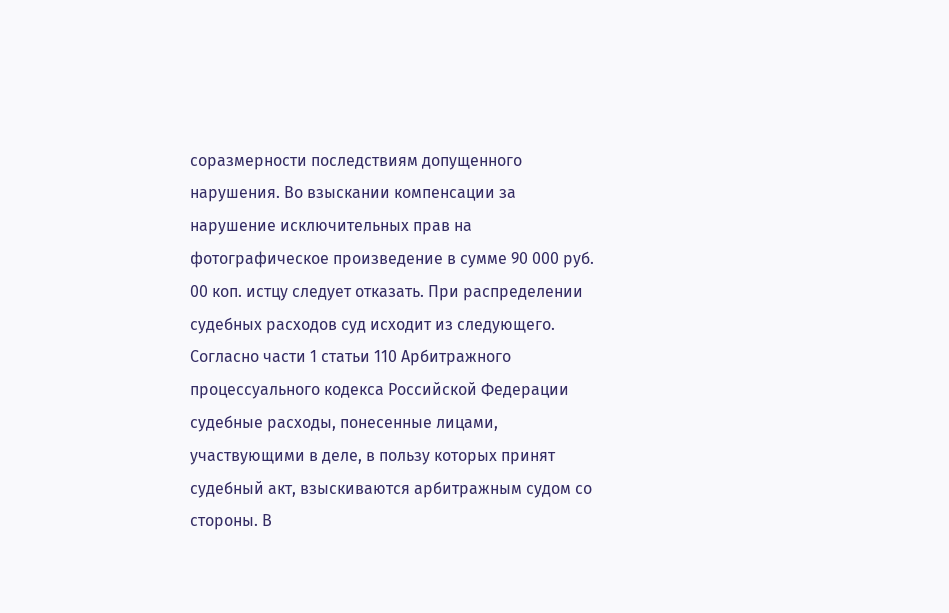соразмерности последствиям допущенного нарушения. Во взыскании компенсации за нарушение исключительных прав на фотографическое произведение в сумме 90 000 руб. 00 коп. истцу следует отказать. При распределении судебных расходов суд исходит из следующего. Согласно части 1 статьи 110 Арбитражного процессуального кодекса Российской Федерации судебные расходы, понесенные лицами, участвующими в деле, в пользу которых принят судебный акт, взыскиваются арбитражным судом со стороны. В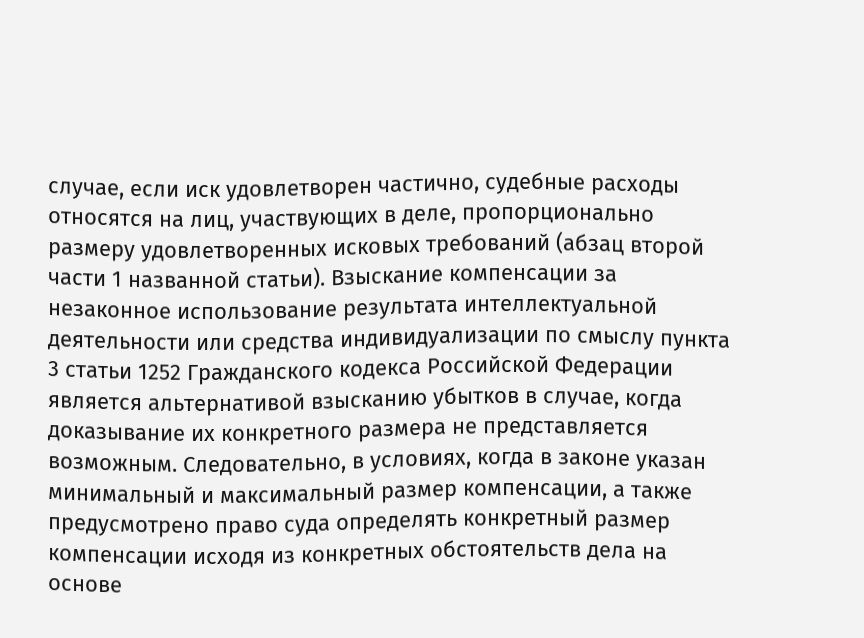случае, если иск удовлетворен частично, судебные расходы относятся на лиц, участвующих в деле, пропорционально размеру удовлетворенных исковых требований (абзац второй части 1 названной статьи). Взыскание компенсации за незаконное использование результата интеллектуальной деятельности или средства индивидуализации по смыслу пункта 3 статьи 1252 Гражданского кодекса Российской Федерации является альтернативой взысканию убытков в случае, когда доказывание их конкретного размера не представляется возможным. Следовательно, в условиях, когда в законе указан минимальный и максимальный размер компенсации, а также предусмотрено право суда определять конкретный размер компенсации исходя из конкретных обстоятельств дела на основе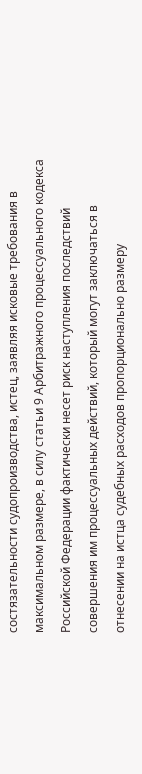состязательности судопроизводства, истец, заявляя исковые требования в максимальном размере, в силу статьи 9 Арбитражного процессуального кодекса Российской Федерации фактически несет риск наступления последствий совершения им процессуальных действий, который могут заключаться в отнесении на истца судебных расходов пропорционально размеру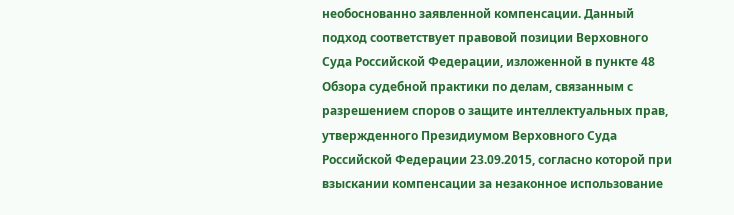необоснованно заявленной компенсации. Данный подход соответствует правовой позиции Верховного Суда Российской Федерации, изложенной в пункте 48 Обзора судебной практики по делам, связанным с разрешением споров о защите интеллектуальных прав, утвержденного Президиумом Верховного Суда Российской Федерации 23.09.2015, согласно которой при взыскании компенсации за незаконное использование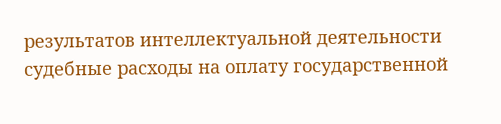результатов интеллектуальной деятельности судебные расходы на оплату государственной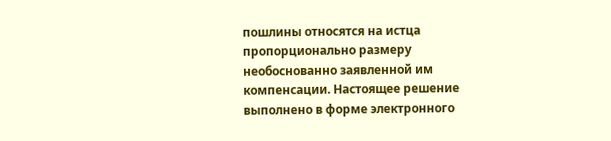пошлины относятся на истца пропорционально размеру необоснованно заявленной им компенсации. Настоящее решение выполнено в форме электронного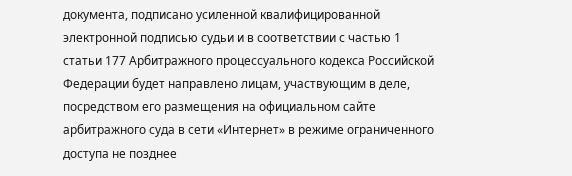документа, подписано усиленной квалифицированной электронной подписью судьи и в соответствии с частью 1 статьи 177 Арбитражного процессуального кодекса Российской Федерации будет направлено лицам, участвующим в деле, посредством его размещения на официальном сайте арбитражного суда в сети «Интернет» в режиме ограниченного доступа не позднее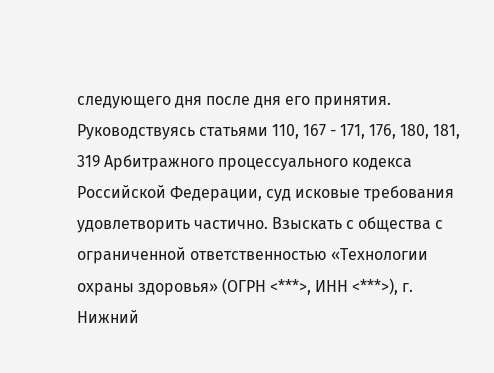следующего дня после дня его принятия. Руководствуясь статьями 110, 167 - 171, 176, 180, 181, 319 Арбитражного процессуального кодекса Российской Федерации, суд исковые требования удовлетворить частично. Взыскать с общества с ограниченной ответственностью «Технологии охраны здоровья» (ОГРН <***>, ИНН <***>), г. Нижний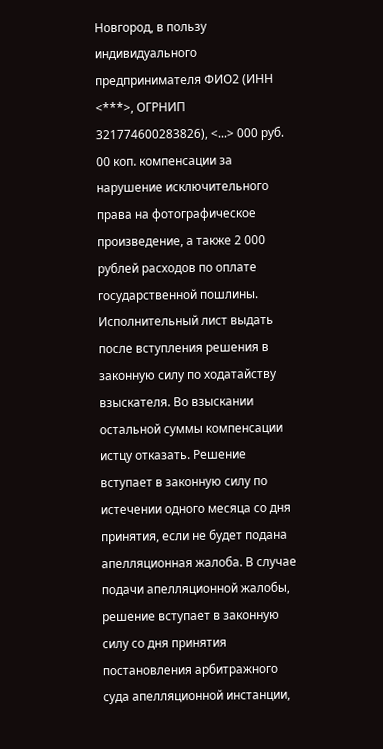Новгород, в пользу индивидуального предпринимателя ФИО2 (ИНН <***>, ОГРНИП 321774600283826), <...> 000 руб. 00 коп. компенсации за нарушение исключительного права на фотографическое произведение, а также 2 000 рублей расходов по оплате государственной пошлины. Исполнительный лист выдать после вступления решения в законную силу по ходатайству взыскателя. Во взыскании остальной суммы компенсации истцу отказать. Решение вступает в законную силу по истечении одного месяца со дня принятия, если не будет подана апелляционная жалоба. В случае подачи апелляционной жалобы, решение вступает в законную силу со дня принятия постановления арбитражного суда апелляционной инстанции,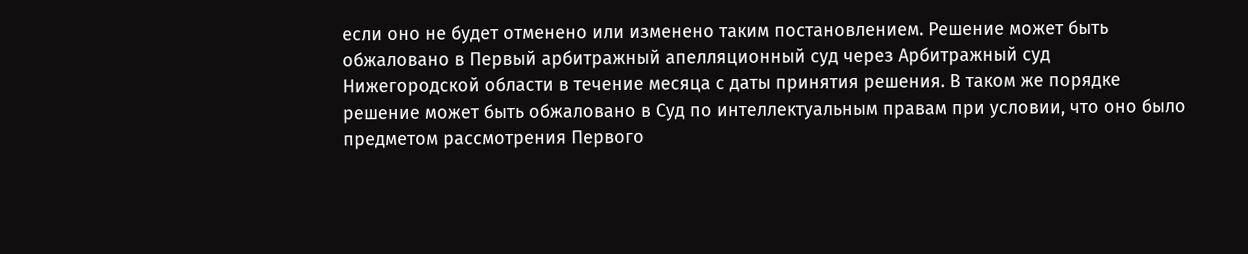если оно не будет отменено или изменено таким постановлением. Решение может быть обжаловано в Первый арбитражный апелляционный суд через Арбитражный суд Нижегородской области в течение месяца с даты принятия решения. В таком же порядке решение может быть обжаловано в Суд по интеллектуальным правам при условии, что оно было предметом рассмотрения Первого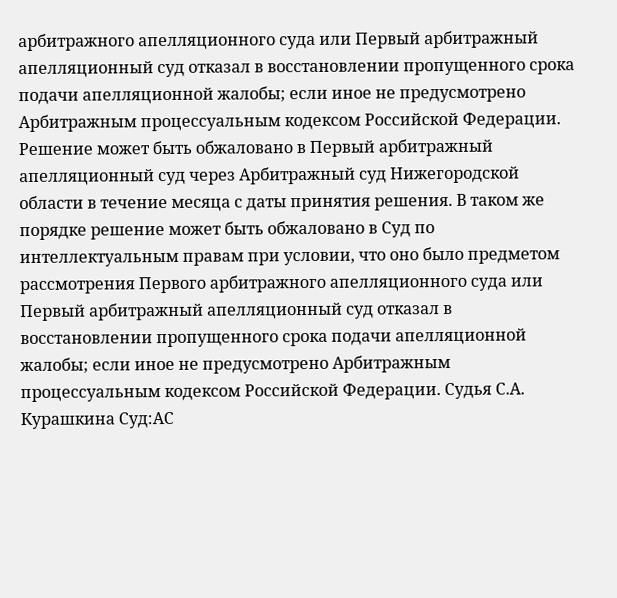арбитражного апелляционного суда или Первый арбитражный апелляционный суд отказал в восстановлении пропущенного срока подачи апелляционной жалобы; если иное не предусмотрено Арбитражным процессуальным кодексом Российской Федерации. Решение может быть обжаловано в Первый арбитражный апелляционный суд через Арбитражный суд Нижегородской области в течение месяца с даты принятия решения. В таком же порядке решение может быть обжаловано в Суд по интеллектуальным правам при условии, что оно было предметом рассмотрения Первого арбитражного апелляционного суда или Первый арбитражный апелляционный суд отказал в восстановлении пропущенного срока подачи апелляционной жалобы; если иное не предусмотрено Арбитражным процессуальным кодексом Российской Федерации. Судья С.А. Курашкина Суд:АС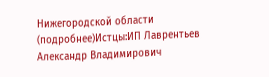Нижегородской области (подробнее)Истцы:ИП Лаврентьев Александр Владимирович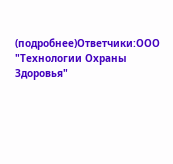(подробнее)Ответчики:ООО "Технологии Охраны Здоровья"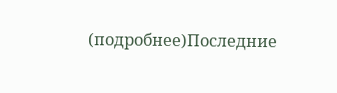(подробнее)Последние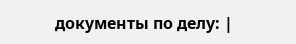документы по делу: |